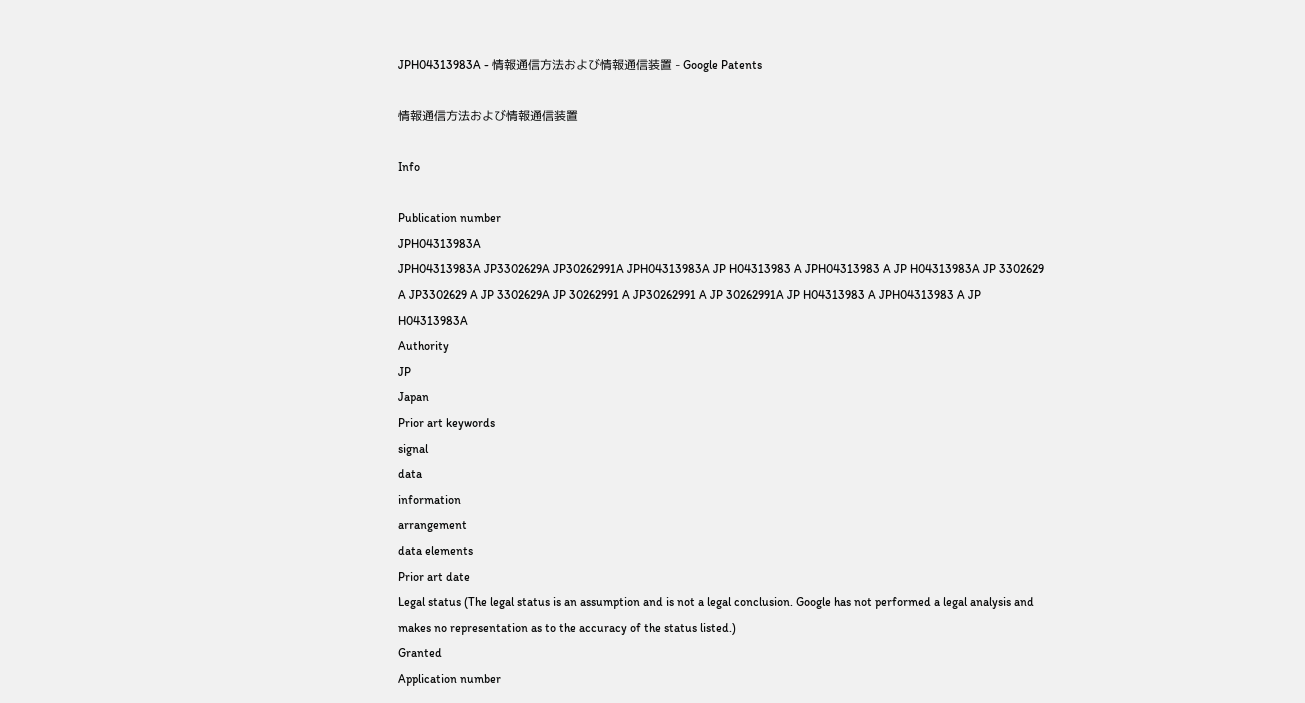JPH04313983A - 情報通信方法および情報通信装置 - Google Patents

情報通信方法および情報通信装置

Info

Publication number
JPH04313983A
JPH04313983A JP3302629A JP30262991A JPH04313983A JP H04313983 A JPH04313983 A JP H04313983A JP 3302629 A JP3302629 A JP 3302629A JP 30262991 A JP30262991 A JP 30262991A JP H04313983 A JPH04313983 A JP H04313983A
Authority
JP
Japan
Prior art keywords
signal
data
information
arrangement
data elements
Prior art date
Legal status (The legal status is an assumption and is not a legal conclusion. Google has not performed a legal analysis and makes no representation as to the accuracy of the status listed.)
Granted
Application number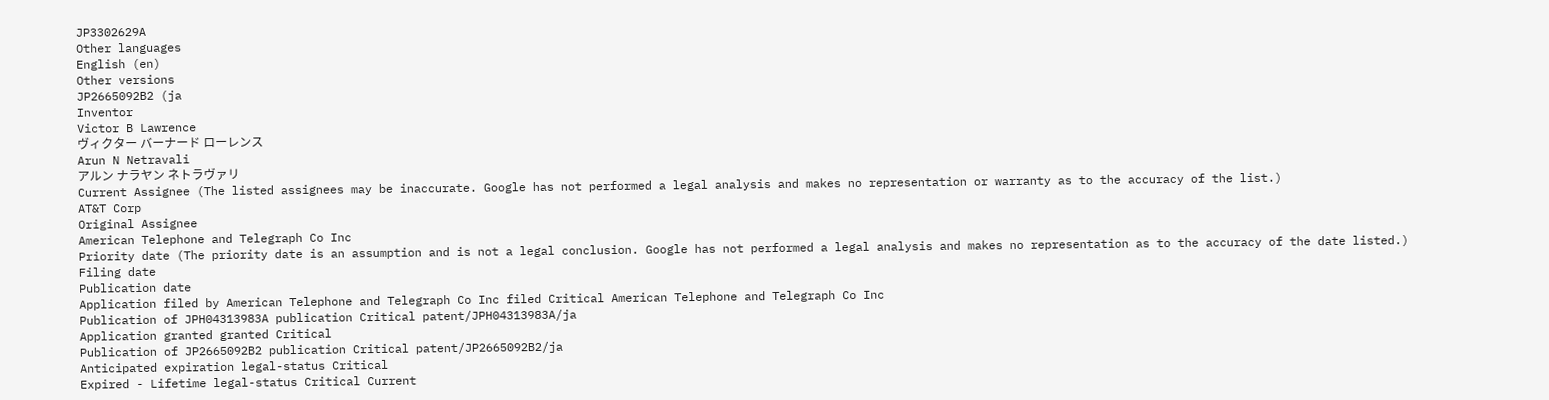JP3302629A
Other languages
English (en)
Other versions
JP2665092B2 (ja
Inventor
Victor B Lawrence
ヴィクター バーナード ローレンス
Arun N Netravali
アルン ナラヤン ネトラヴァリ
Current Assignee (The listed assignees may be inaccurate. Google has not performed a legal analysis and makes no representation or warranty as to the accuracy of the list.)
AT&T Corp
Original Assignee
American Telephone and Telegraph Co Inc
Priority date (The priority date is an assumption and is not a legal conclusion. Google has not performed a legal analysis and makes no representation as to the accuracy of the date listed.)
Filing date
Publication date
Application filed by American Telephone and Telegraph Co Inc filed Critical American Telephone and Telegraph Co Inc
Publication of JPH04313983A publication Critical patent/JPH04313983A/ja
Application granted granted Critical
Publication of JP2665092B2 publication Critical patent/JP2665092B2/ja
Anticipated expiration legal-status Critical
Expired - Lifetime legal-status Critical Current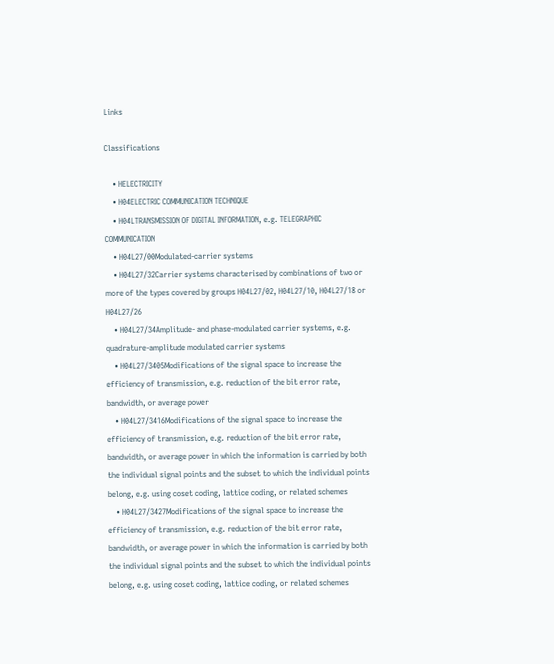Links

Classifications

    • HELECTRICITY
    • H04ELECTRIC COMMUNICATION TECHNIQUE
    • H04LTRANSMISSION OF DIGITAL INFORMATION, e.g. TELEGRAPHIC COMMUNICATION
    • H04L27/00Modulated-carrier systems
    • H04L27/32Carrier systems characterised by combinations of two or more of the types covered by groups H04L27/02, H04L27/10, H04L27/18 or H04L27/26
    • H04L27/34Amplitude- and phase-modulated carrier systems, e.g. quadrature-amplitude modulated carrier systems
    • H04L27/3405Modifications of the signal space to increase the efficiency of transmission, e.g. reduction of the bit error rate, bandwidth, or average power
    • H04L27/3416Modifications of the signal space to increase the efficiency of transmission, e.g. reduction of the bit error rate, bandwidth, or average power in which the information is carried by both the individual signal points and the subset to which the individual points belong, e.g. using coset coding, lattice coding, or related schemes
    • H04L27/3427Modifications of the signal space to increase the efficiency of transmission, e.g. reduction of the bit error rate, bandwidth, or average power in which the information is carried by both the individual signal points and the subset to which the individual points belong, e.g. using coset coding, lattice coding, or related schemes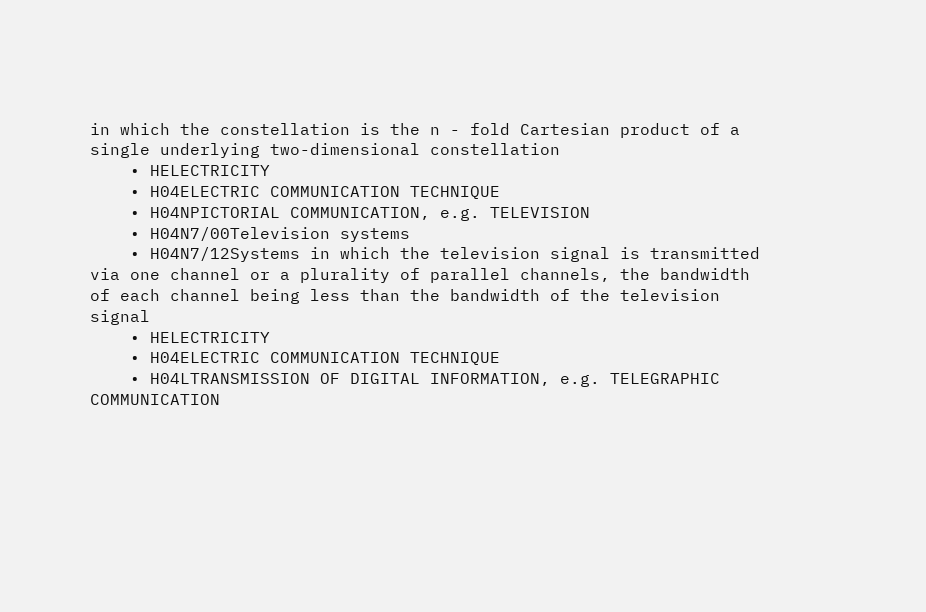in which the constellation is the n - fold Cartesian product of a single underlying two-dimensional constellation
    • HELECTRICITY
    • H04ELECTRIC COMMUNICATION TECHNIQUE
    • H04NPICTORIAL COMMUNICATION, e.g. TELEVISION
    • H04N7/00Television systems
    • H04N7/12Systems in which the television signal is transmitted via one channel or a plurality of parallel channels, the bandwidth of each channel being less than the bandwidth of the television signal
    • HELECTRICITY
    • H04ELECTRIC COMMUNICATION TECHNIQUE
    • H04LTRANSMISSION OF DIGITAL INFORMATION, e.g. TELEGRAPHIC COMMUNICATION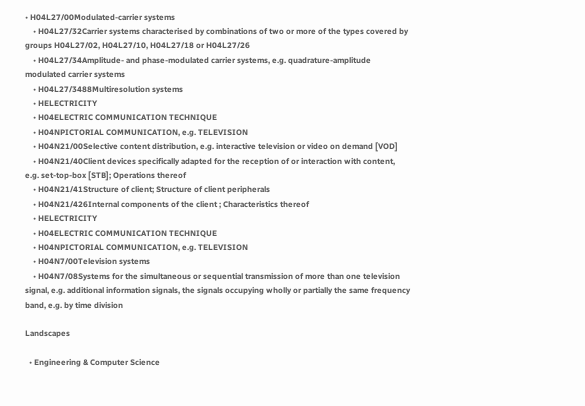• H04L27/00Modulated-carrier systems
    • H04L27/32Carrier systems characterised by combinations of two or more of the types covered by groups H04L27/02, H04L27/10, H04L27/18 or H04L27/26
    • H04L27/34Amplitude- and phase-modulated carrier systems, e.g. quadrature-amplitude modulated carrier systems
    • H04L27/3488Multiresolution systems
    • HELECTRICITY
    • H04ELECTRIC COMMUNICATION TECHNIQUE
    • H04NPICTORIAL COMMUNICATION, e.g. TELEVISION
    • H04N21/00Selective content distribution, e.g. interactive television or video on demand [VOD]
    • H04N21/40Client devices specifically adapted for the reception of or interaction with content, e.g. set-top-box [STB]; Operations thereof
    • H04N21/41Structure of client; Structure of client peripherals
    • H04N21/426Internal components of the client ; Characteristics thereof
    • HELECTRICITY
    • H04ELECTRIC COMMUNICATION TECHNIQUE
    • H04NPICTORIAL COMMUNICATION, e.g. TELEVISION
    • H04N7/00Television systems
    • H04N7/08Systems for the simultaneous or sequential transmission of more than one television signal, e.g. additional information signals, the signals occupying wholly or partially the same frequency band, e.g. by time division

Landscapes

  • Engineering & Computer Science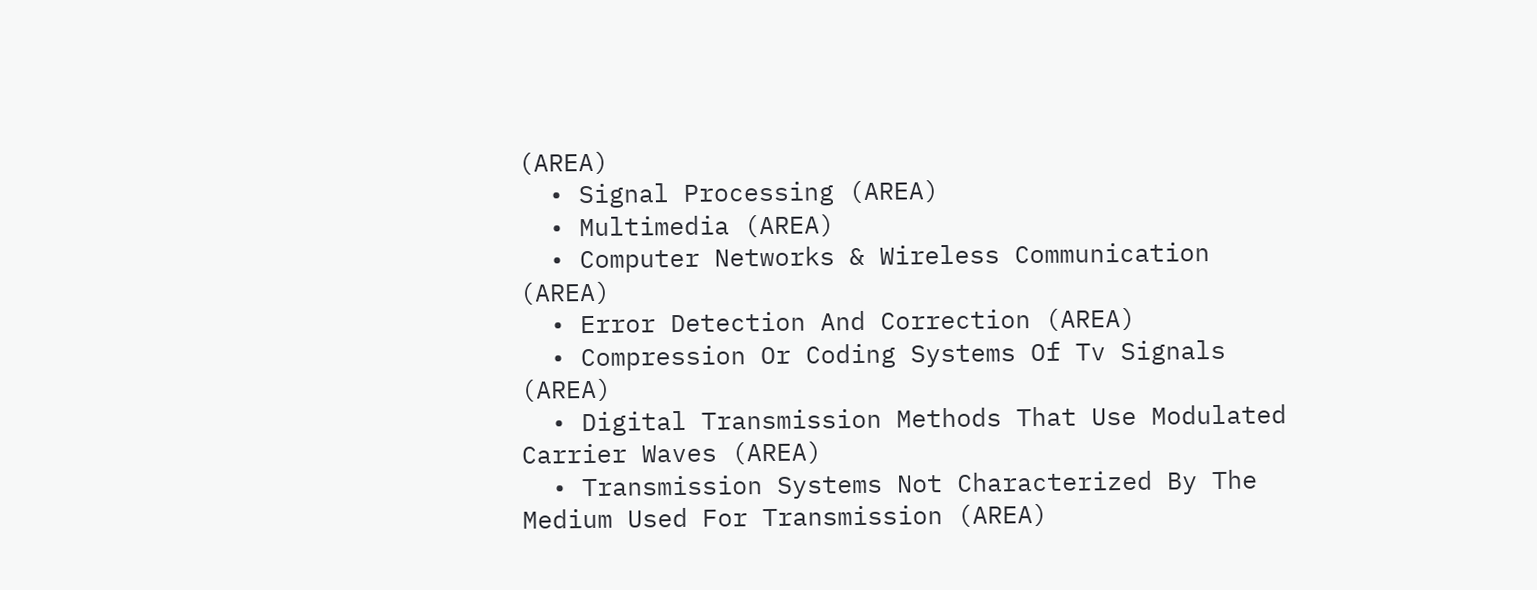(AREA)
  • Signal Processing (AREA)
  • Multimedia (AREA)
  • Computer Networks & Wireless Communication (AREA)
  • Error Detection And Correction (AREA)
  • Compression Or Coding Systems Of Tv Signals (AREA)
  • Digital Transmission Methods That Use Modulated Carrier Waves (AREA)
  • Transmission Systems Not Characterized By The Medium Used For Transmission (AREA)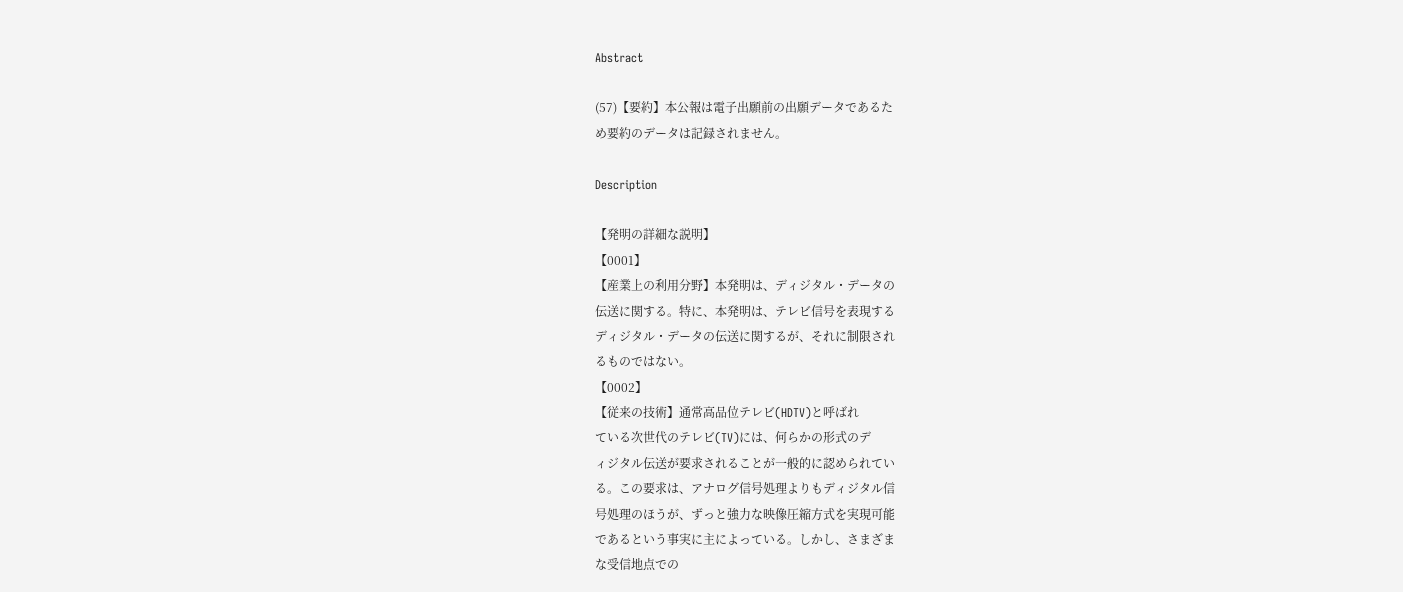Abstract

(57)【要約】本公報は電子出願前の出願データであるた
め要約のデータは記録されません。

Description

【発明の詳細な説明】
【0001】
【産業上の利用分野】本発明は、ディジタル・データの
伝送に関する。特に、本発明は、テレビ信号を表現する
ディジタル・データの伝送に関するが、それに制限され
るものではない。
【0002】
【従来の技術】通常高品位テレビ(HDTV)と呼ばれ
ている次世代のテレビ(TV)には、何らかの形式のデ
ィジタル伝送が要求されることが一般的に認められてい
る。この要求は、アナログ信号処理よりもディジタル信
号処理のほうが、ずっと強力な映像圧縮方式を実現可能
であるという事実に主によっている。しかし、さまざま
な受信地点での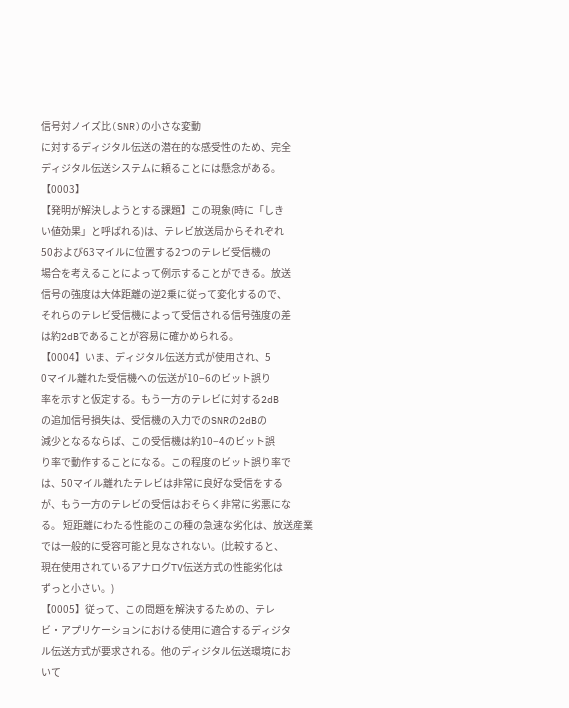信号対ノイズ比(SNR)の小さな変動
に対するディジタル伝送の潜在的な感受性のため、完全
ディジタル伝送システムに頼ることには懸念がある。
【0003】
【発明が解決しようとする課題】この現象(時に「しき
い値効果」と呼ばれる)は、テレビ放送局からそれぞれ
50および63マイルに位置する2つのテレビ受信機の
場合を考えることによって例示することができる。放送
信号の強度は大体距離の逆2乗に従って変化するので、
それらのテレビ受信機によって受信される信号強度の差
は約2dBであることが容易に確かめられる。
【0004】いま、ディジタル伝送方式が使用され、5
0マイル離れた受信機への伝送が10−6のビット誤り
率を示すと仮定する。もう一方のテレビに対する2dB
の追加信号損失は、受信機の入力でのSNRの2dBの
減少となるならば、この受信機は約10−4のビット誤
り率で動作することになる。この程度のビット誤り率で
は、50マイル離れたテレビは非常に良好な受信をする
が、もう一方のテレビの受信はおそらく非常に劣悪にな
る。 短距離にわたる性能のこの種の急速な劣化は、放送産業
では一般的に受容可能と見なされない。(比較すると、
現在使用されているアナログTV伝送方式の性能劣化は
ずっと小さい。)
【0005】従って、この問題を解決するための、テレ
ビ・アプリケーションにおける使用に適合するディジタ
ル伝送方式が要求される。他のディジタル伝送環境にお
いて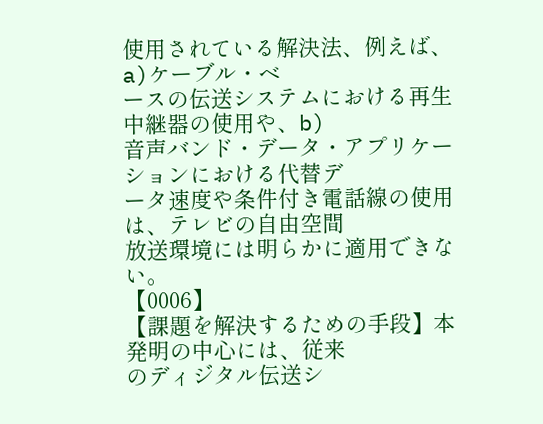使用されている解決法、例えば、a)ケーブル・ベ
ースの伝送システムにおける再生中継器の使用や、b)
音声バンド・データ・アプリケーションにおける代替デ
ータ速度や条件付き電話線の使用は、テレビの自由空間
放送環境には明らかに適用できない。
【0006】
【課題を解決するための手段】本発明の中心には、従来
のディジタル伝送シ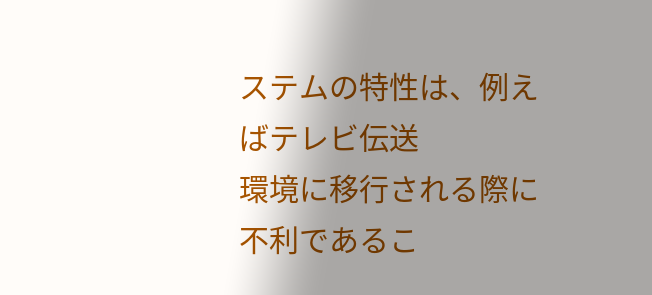ステムの特性は、例えばテレビ伝送
環境に移行される際に不利であるこ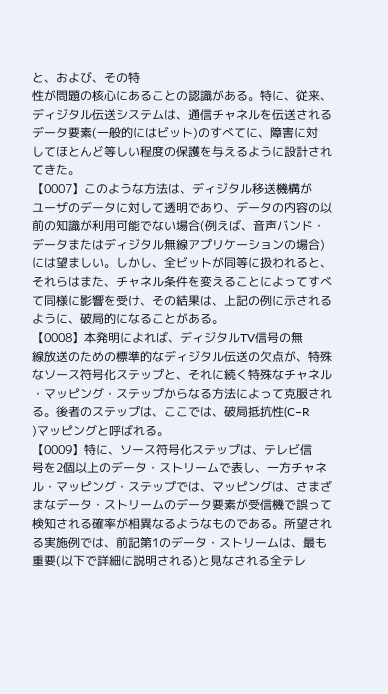と、および、その特
性が問題の核心にあることの認識がある。特に、従来、
ディジタル伝送システムは、通信チャネルを伝送される
データ要素(一般的にはビット)のすべてに、障害に対
してほとんど等しい程度の保護を与えるように設計され
てきた。
【0007】このような方法は、ディジタル移送機構が
ユーザのデータに対して透明であり、データの内容の以
前の知識が利用可能でない場合(例えば、音声バンド・
データまたはディジタル無線アプリケーションの場合)
には望ましい。しかし、全ビットが同等に扱われると、
それらはまた、チャネル条件を変えることによってすべ
て同様に影響を受け、その結果は、上記の例に示される
ように、破局的になることがある。
【0008】本発明によれば、ディジタルTV信号の無
線放送のための標準的なディジタル伝送の欠点が、特殊
なソース符号化ステップと、それに続く特殊なチャネル
・マッピング・ステップからなる方法によって克服され
る。後者のステップは、ここでは、破局抵抗性(C−R
)マッピングと呼ばれる。
【0009】特に、ソース符号化ステップは、テレビ信
号を2個以上のデータ・ストリームで表し、一方チャネ
ル・マッピング・ステップでは、マッピングは、さまざ
まなデータ・ストリームのデータ要素が受信機で誤って
検知される確率が相異なるようなものである。所望され
る実施例では、前記第1のデータ・ストリームは、最も
重要(以下で詳細に説明される)と見なされる全テレ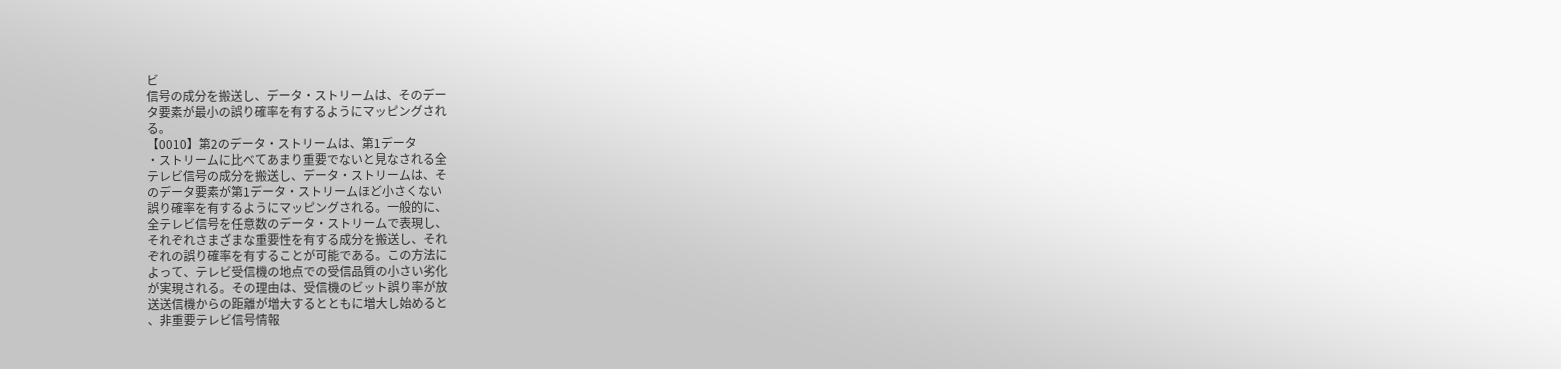ビ
信号の成分を搬送し、データ・ストリームは、そのデー
タ要素が最小の誤り確率を有するようにマッピングされ
る。
【0010】第2のデータ・ストリームは、第1データ
・ストリームに比べてあまり重要でないと見なされる全
テレビ信号の成分を搬送し、データ・ストリームは、そ
のデータ要素が第1データ・ストリームほど小さくない
誤り確率を有するようにマッピングされる。一般的に、
全テレビ信号を任意数のデータ・ストリームで表現し、
それぞれさまざまな重要性を有する成分を搬送し、それ
ぞれの誤り確率を有することが可能である。この方法に
よって、テレビ受信機の地点での受信品質の小さい劣化
が実現される。その理由は、受信機のビット誤り率が放
送送信機からの距離が増大するとともに増大し始めると
、非重要テレビ信号情報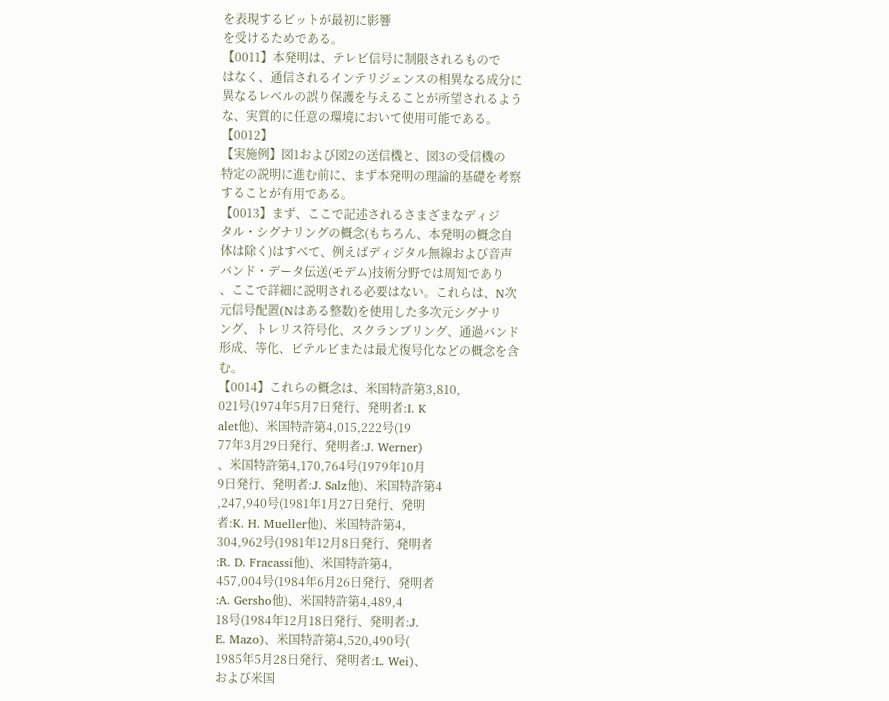を表現するビットが最初に影響
を受けるためである。
【0011】本発明は、テレビ信号に制限されるもので
はなく、通信されるインテリジェンスの相異なる成分に
異なるレベルの誤り保護を与えることが所望されるよう
な、実質的に任意の環境において使用可能である。
【0012】
【実施例】図1および図2の送信機と、図3の受信機の
特定の説明に進む前に、まず本発明の理論的基礎を考察
することが有用である。
【0013】まず、ここで記述されるさまざまなディジ
タル・シグナリングの概念(もちろん、本発明の概念自
体は除く)はすべて、例えばディジタル無線および音声
バンド・データ伝送(モデム)技術分野では周知であり
、ここで詳細に説明される必要はない。これらは、N次
元信号配置(Nはある整数)を使用した多次元シグナリ
ング、トレリス符号化、スクランブリング、通過バンド
形成、等化、ビテルビまたは最尤復号化などの概念を含
む。
【0014】これらの概念は、米国特許第3,810,
021号(1974年5月7日発行、発明者:I. K
alet他)、米国特許第4,015,222号(19
77年3月29日発行、発明者:J. Werner)
、米国特許第4,170,764号(1979年10月
9日発行、発明者:J. Salz他)、米国特許第4
,247,940号(1981年1月27日発行、発明
者:K. H. Mueller他)、米国特許第4,
304,962号(1981年12月8日発行、発明者
:R. D. Fracassi他)、米国特許第4,
457,004号(1984年6月26日発行、発明者
:A. Gersho他)、米国特許第4,489,4
18号(1984年12月18日発行、発明者:J.
E. Mazo)、米国特許第4,520,490号(
1985年5月28日発行、発明者:L. Wei)、
および米国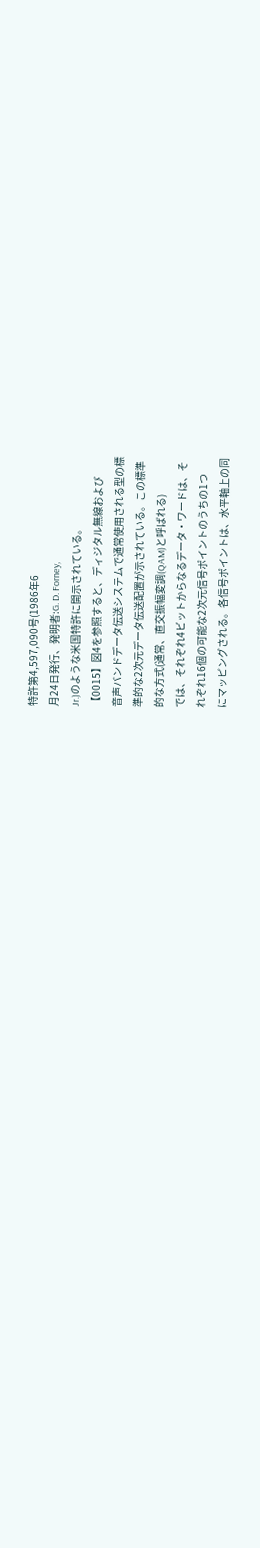特許第4,597,090号(1986年6
月24日発行、発明者:G. D. Forney,
Jr.)のような米国特許に開示されている。
【0015】図4を参照すると、ディジタル無線および
音声バンドデータ伝送システムで通常使用される型の標
準的な2次元データ伝送配置が示されている。この標準
的な方式(通常、直交振幅変調(QAM)と呼ばれる)
では、それぞれ4ビットからなるデータ・ワードは、そ
れぞれ16個の可能な2次元信号ポイントのうちの1つ
にマッピングされる。各信号ポイントは、水平軸上の同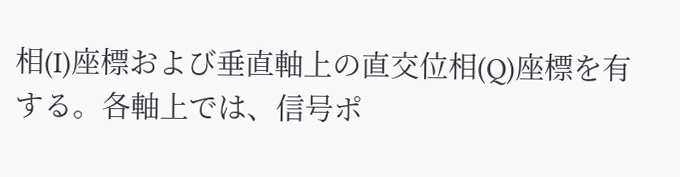相(I)座標および垂直軸上の直交位相(Q)座標を有
する。各軸上では、信号ポ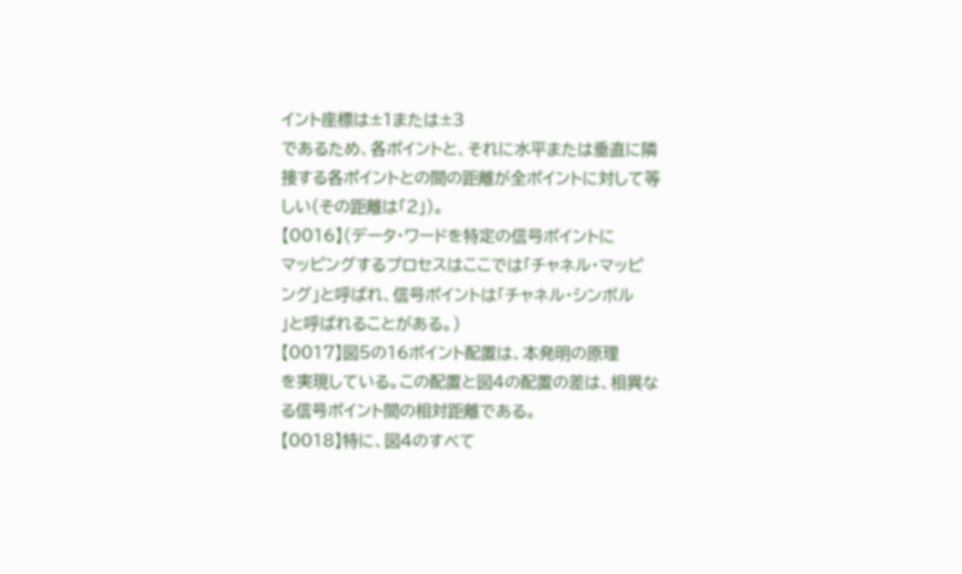イント座標は±1または±3
であるため、各ポイントと、それに水平または垂直に隣
接する各ポイントとの間の距離が全ポイントに対して等
しい(その距離は「2」)。
【0016】(データ・ワードを特定の信号ポイントに
マッピングするプロセスはここでは「チャネル・マッピ
ング」と呼ばれ、信号ポイントは「チャネル・シンボル
」と呼ばれることがある。)
【0017】図5の16ポイント配置は、本発明の原理
を実現している。この配置と図4の配置の差は、相異な
る信号ポイント間の相対距離である。
【0018】特に、図4のすべて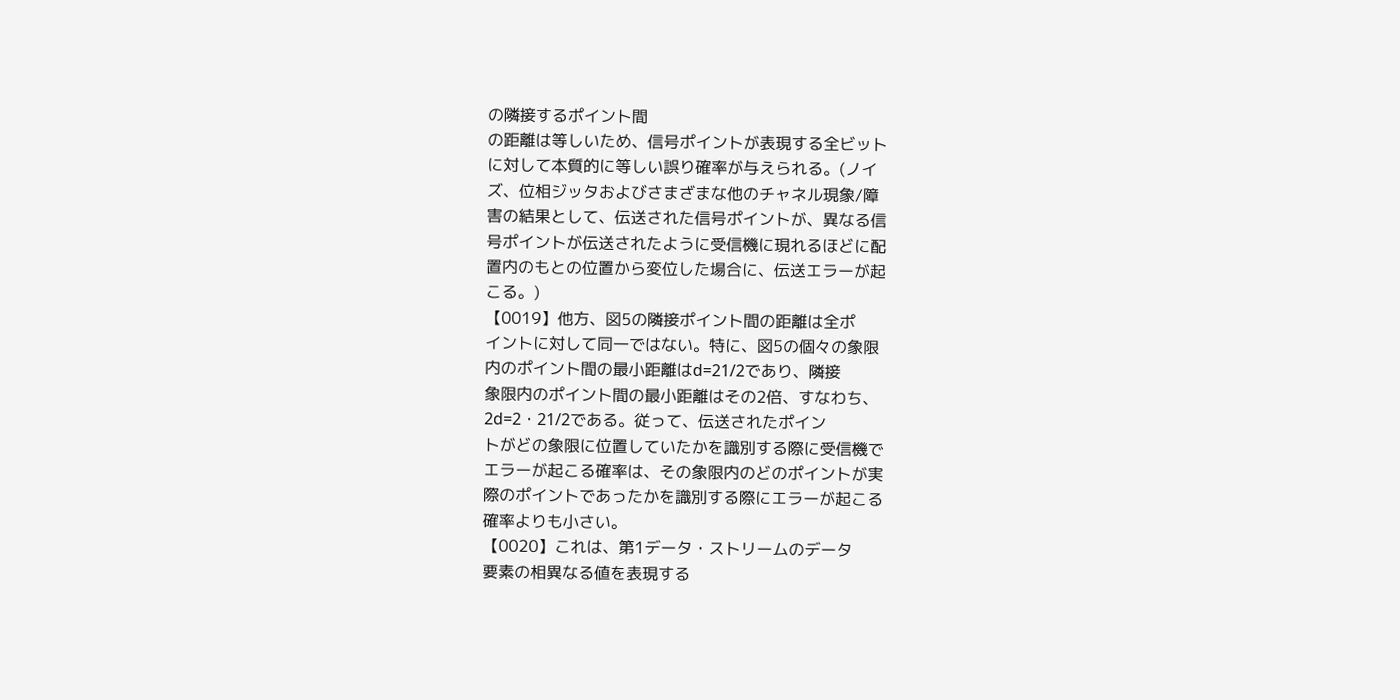の隣接するポイント間
の距離は等しいため、信号ポイントが表現する全ビット
に対して本質的に等しい誤り確率が与えられる。(ノイ
ズ、位相ジッタおよびさまざまな他のチャネル現象/障
害の結果として、伝送された信号ポイントが、異なる信
号ポイントが伝送されたように受信機に現れるほどに配
置内のもとの位置から変位した場合に、伝送エラーが起
こる。)
【0019】他方、図5の隣接ポイント間の距離は全ポ
イントに対して同一ではない。特に、図5の個々の象限
内のポイント間の最小距離はd=21/2であり、隣接
象限内のポイント間の最小距離はその2倍、すなわち、
2d=2・21/2である。従って、伝送されたポイン
トがどの象限に位置していたかを識別する際に受信機で
エラーが起こる確率は、その象限内のどのポイントが実
際のポイントであったかを識別する際にエラーが起こる
確率よりも小さい。
【0020】これは、第1データ・ストリームのデータ
要素の相異なる値を表現する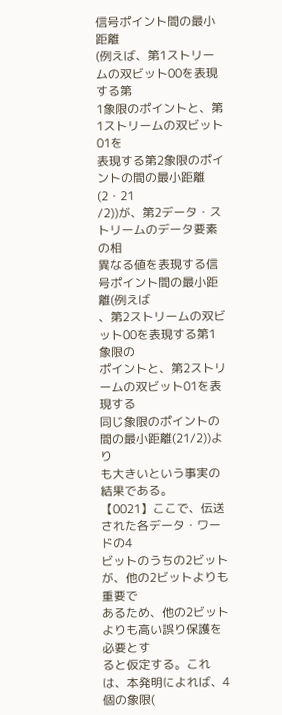信号ポイント間の最小距離
(例えば、第1ストリームの双ビット00を表現する第
1象限のポイントと、第1ストリームの双ビット01を
表現する第2象限のポイントの間の最小距離(2・21
/2))が、第2データ・ストリームのデータ要素の相
異なる値を表現する信号ポイント間の最小距離(例えば
、第2ストリームの双ビット00を表現する第1象限の
ポイントと、第2ストリームの双ビット01を表現する
同じ象限のポイントの間の最小距離(21/2))より
も大きいという事実の結果である。
【0021】ここで、伝送された各データ・ワードの4
ビットのうちの2ビットが、他の2ビットよりも重要で
あるため、他の2ビットよりも高い誤り保護を必要とす
ると仮定する。これは、本発明によれば、4個の象限(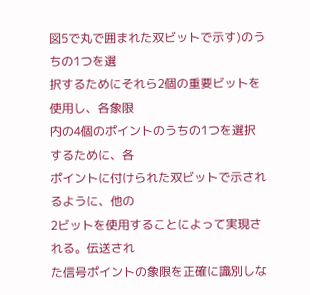図5で丸で囲まれた双ビットで示す)のうちの1つを選
択するためにそれら2個の重要ビットを使用し、各象限
内の4個のポイントのうちの1つを選択するために、各
ポイントに付けられた双ビットで示されるように、他の
2ビットを使用することによって実現される。伝送され
た信号ポイントの象限を正確に識別しな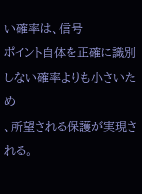い確率は、信号
ポイント自体を正確に識別しない確率よりも小さいため
、所望される保護が実現される。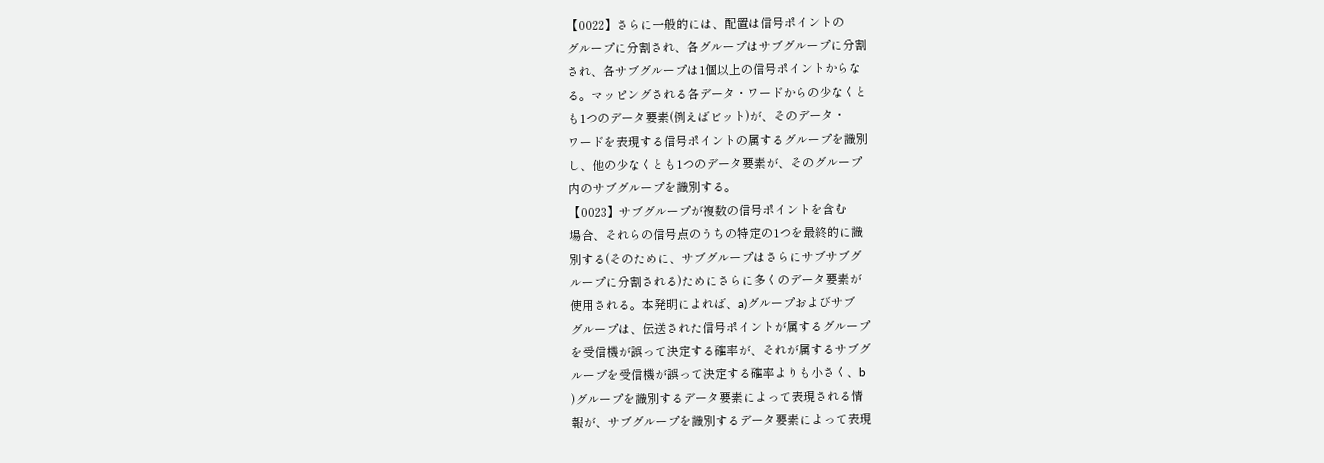【0022】さらに一般的には、配置は信号ポイントの
グループに分割され、各グループはサブグループに分割
され、各サブグループは1個以上の信号ポイントからな
る。マッピングされる各データ・ワードからの少なくと
も1つのデータ要素(例えばビット)が、そのデータ・
ワードを表現する信号ポイントの属するグループを識別
し、他の少なくとも1つのデータ要素が、そのグループ
内のサブグループを識別する。
【0023】サブグループが複数の信号ポイントを含む
場合、それらの信号点のうちの特定の1つを最終的に識
別する(そのために、サブグループはさらにサブサブグ
ループに分割される)ためにさらに多くのデータ要素が
使用される。本発明によれば、a)グループおよびサブ
グループは、伝送された信号ポイントが属するグループ
を受信機が誤って決定する確率が、それが属するサブグ
ループを受信機が誤って決定する確率よりも小さく、b
)グループを識別するデータ要素によって表現される情
報が、サブグループを識別するデータ要素によって表現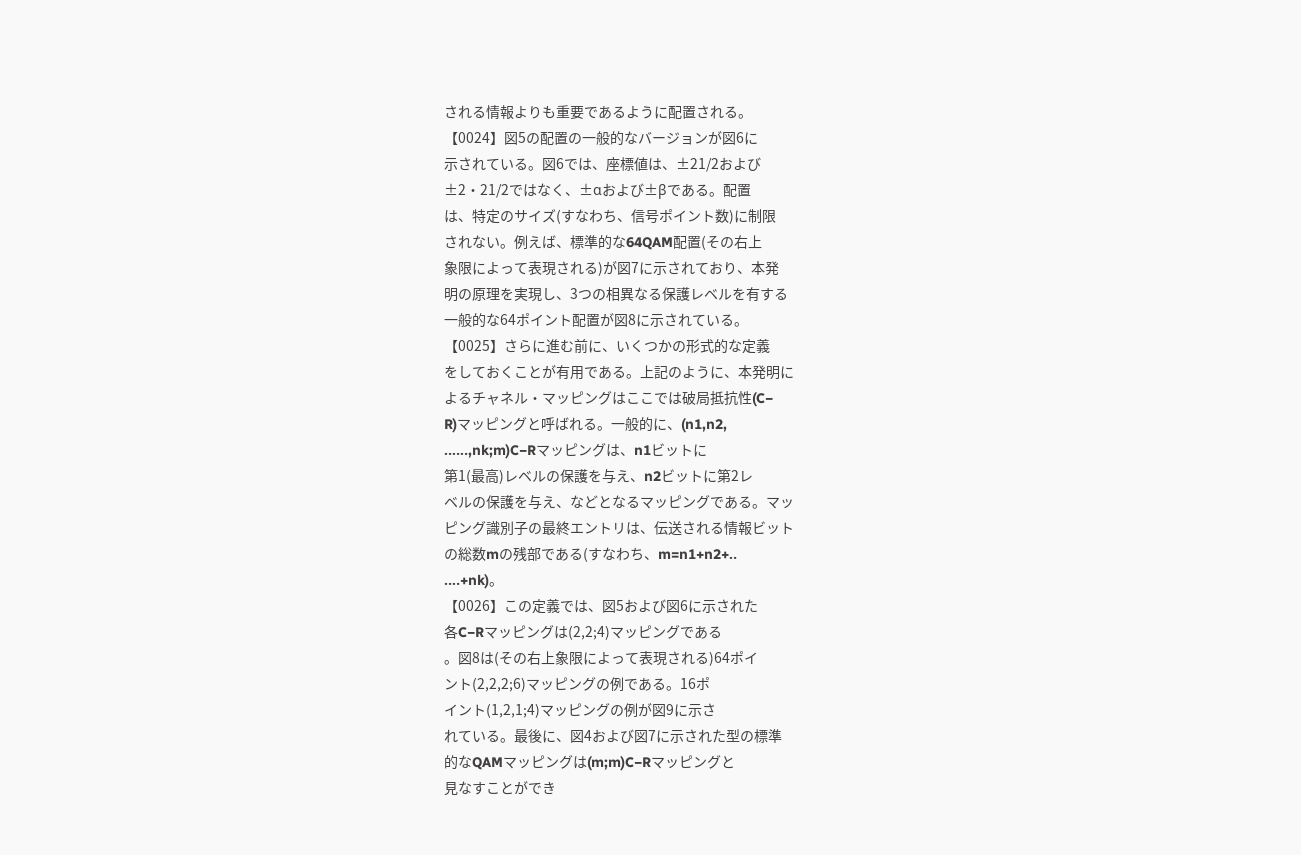される情報よりも重要であるように配置される。
【0024】図5の配置の一般的なバージョンが図6に
示されている。図6では、座標値は、±21/2および
±2・21/2ではなく、±αおよび±βである。配置
は、特定のサイズ(すなわち、信号ポイント数)に制限
されない。例えば、標準的な64QAM配置(その右上
象限によって表現される)が図7に示されており、本発
明の原理を実現し、3つの相異なる保護レベルを有する
一般的な64ポイント配置が図8に示されている。
【0025】さらに進む前に、いくつかの形式的な定義
をしておくことが有用である。上記のように、本発明に
よるチャネル・マッピングはここでは破局抵抗性(C−
R)マッピングと呼ばれる。一般的に、(n1,n2,
‥‥‥,nk;m)C−Rマッピングは、n1ビットに
第1(最高)レベルの保護を与え、n2ビットに第2レ
ベルの保護を与え、などとなるマッピングである。マッ
ピング識別子の最終エントリは、伝送される情報ビット
の総数mの残部である(すなわち、m=n1+n2+‥
‥‥+nk)。
【0026】この定義では、図5および図6に示された
各C−Rマッピングは(2,2;4)マッピングである
。図8は(その右上象限によって表現される)64ポイ
ント(2,2,2;6)マッピングの例である。16ポ
イント(1,2,1;4)マッピングの例が図9に示さ
れている。最後に、図4および図7に示された型の標準
的なQAMマッピングは(m;m)C−Rマッピングと
見なすことができ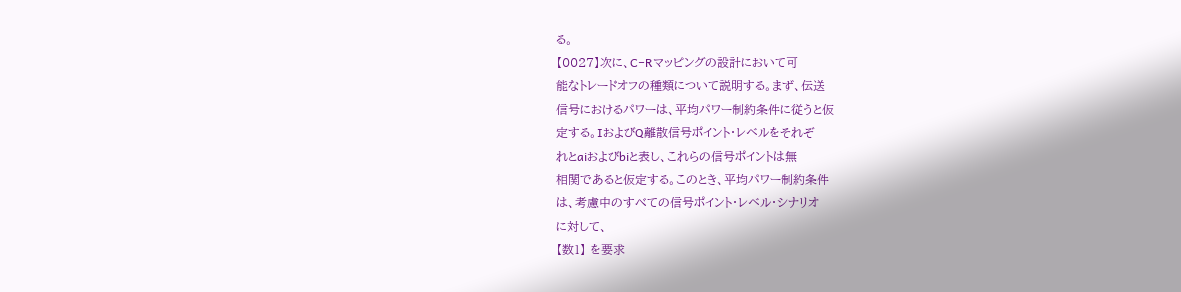る。
【0027】次に、C−Rマッピングの設計において可
能なトレードオフの種類について説明する。まず、伝送
信号におけるパワーは、平均パワー制約条件に従うと仮
定する。IおよびQ離散信号ポイント・レベルをそれぞ
れとaiおよびbiと表し、これらの信号ポイントは無
相関であると仮定する。このとき、平均パワー制約条件
は、考慮中のすべての信号ポイント・レベル・シナリオ
に対して、
【数1】 を要求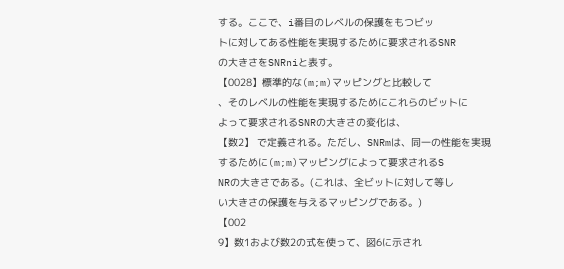する。ここで、i番目のレベルの保護をもつビッ
トに対してある性能を実現するために要求されるSNR
の大きさをSNRniと表す。
【0028】標準的な(m;m)マッピングと比較して
、そのレベルの性能を実現するためにこれらのビットに
よって要求されるSNRの大きさの変化は、
【数2】 で定義される。ただし、SNRmは、同一の性能を実現
するために(m;m)マッピングによって要求されるS
NRの大きさである。(これは、全ビットに対して等し
い大きさの保護を与えるマッピングである。)
【002
9】数1および数2の式を使って、図6に示され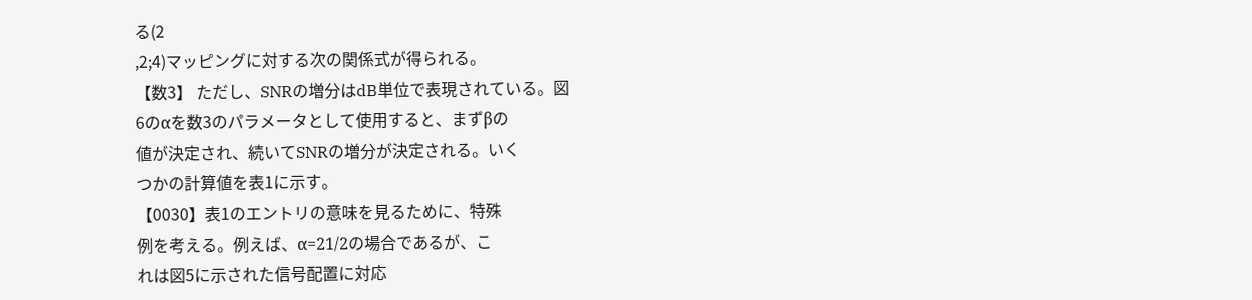る(2
,2;4)マッピングに対する次の関係式が得られる。
【数3】 ただし、SNRの増分はdB単位で表現されている。図
6のαを数3のパラメータとして使用すると、まずβの
値が決定され、続いてSNRの増分が決定される。いく
つかの計算値を表1に示す。
【0030】表1のエントリの意味を見るために、特殊
例を考える。例えば、α=21/2の場合であるが、こ
れは図5に示された信号配置に対応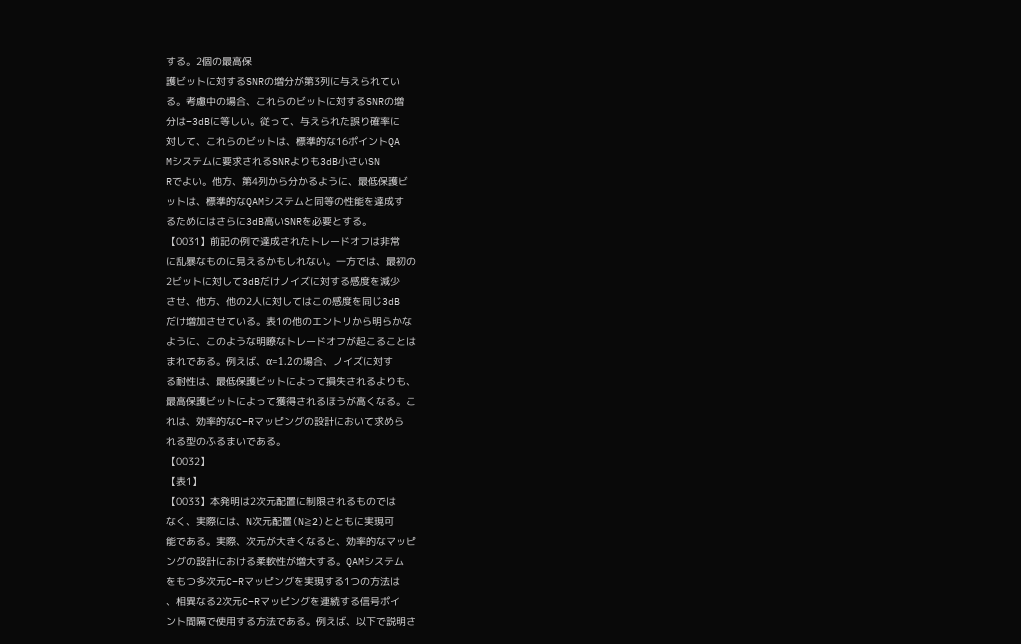する。2個の最高保
護ビットに対するSNRの増分が第3列に与えられてい
る。考慮中の場合、これらのビットに対するSNRの増
分は−3dBに等しい。従って、与えられた誤り確率に
対して、これらのビットは、標準的な16ポイントQA
Mシステムに要求されるSNRよりも3dB小さいSN
Rでよい。他方、第4列から分かるように、最低保護ビ
ットは、標準的なQAMシステムと同等の性能を達成す
るためにはさらに3dB高いSNRを必要とする。
【0031】前記の例で達成されたトレードオフは非常
に乱暴なものに見えるかもしれない。一方では、最初の
2ビットに対して3dBだけノイズに対する感度を減少
させ、他方、他の2人に対してはこの感度を同じ3dB
だけ増加させている。表1の他のエントリから明らかな
ように、このような明瞭なトレードオフが起こることは
まれである。例えば、α=1.2の場合、ノイズに対す
る耐性は、最低保護ビットによって損失されるよりも、
最高保護ビットによって獲得されるほうが高くなる。こ
れは、効率的なC−Rマッピングの設計において求めら
れる型のふるまいである。
【0032】
【表1】
【0033】本発明は2次元配置に制限されるものでは
なく、実際には、N次元配置(N≧2)とともに実現可
能である。実際、次元が大きくなると、効率的なマッピ
ングの設計における柔軟性が増大する。QAMシステム
をもつ多次元C−Rマッピングを実現する1つの方法は
、相異なる2次元C−Rマッピングを連続する信号ポイ
ント間隔で使用する方法である。例えば、以下で説明さ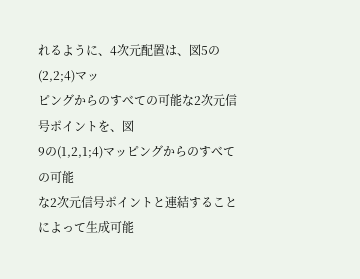れるように、4次元配置は、図5の(2,2;4)マッ
ピングからのすべての可能な2次元信号ポイントを、図
9の(1,2,1;4)マッピングからのすべての可能
な2次元信号ポイントと連結することによって生成可能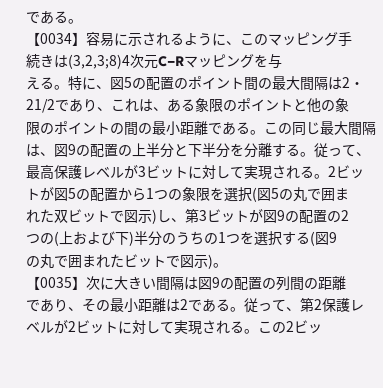である。
【0034】容易に示されるように、このマッピング手
続きは(3,2,3;8)4次元C−Rマッピングを与
える。特に、図5の配置のポイント間の最大間隔は2・
21/2であり、これは、ある象限のポイントと他の象
限のポイントの間の最小距離である。この同じ最大間隔
は、図9の配置の上半分と下半分を分離する。従って、
最高保護レベルが3ビットに対して実現される。2ビッ
トが図5の配置から1つの象限を選択(図5の丸で囲ま
れた双ビットで図示)し、第3ビットが図9の配置の2
つの(上および下)半分のうちの1つを選択する(図9
の丸で囲まれたビットで図示)。
【0035】次に大きい間隔は図9の配置の列間の距離
であり、その最小距離は2である。従って、第2保護レ
ベルが2ビットに対して実現される。この2ビッ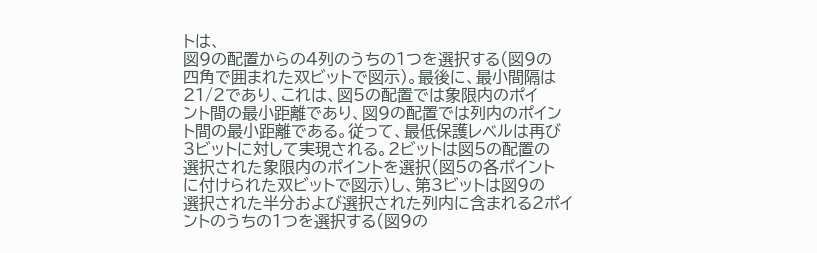トは、
図9の配置からの4列のうちの1つを選択する(図9の
四角で囲まれた双ビットで図示)。最後に、最小間隔は
21/2であり、これは、図5の配置では象限内のポイ
ント間の最小距離であり、図9の配置では列内のポイン
ト間の最小距離である。従って、最低保護レベルは再び
3ビットに対して実現される。2ビットは図5の配置の
選択された象限内のポイントを選択(図5の各ポイント
に付けられた双ビットで図示)し、第3ビットは図9の
選択された半分および選択された列内に含まれる2ポイ
ントのうちの1つを選択する(図9の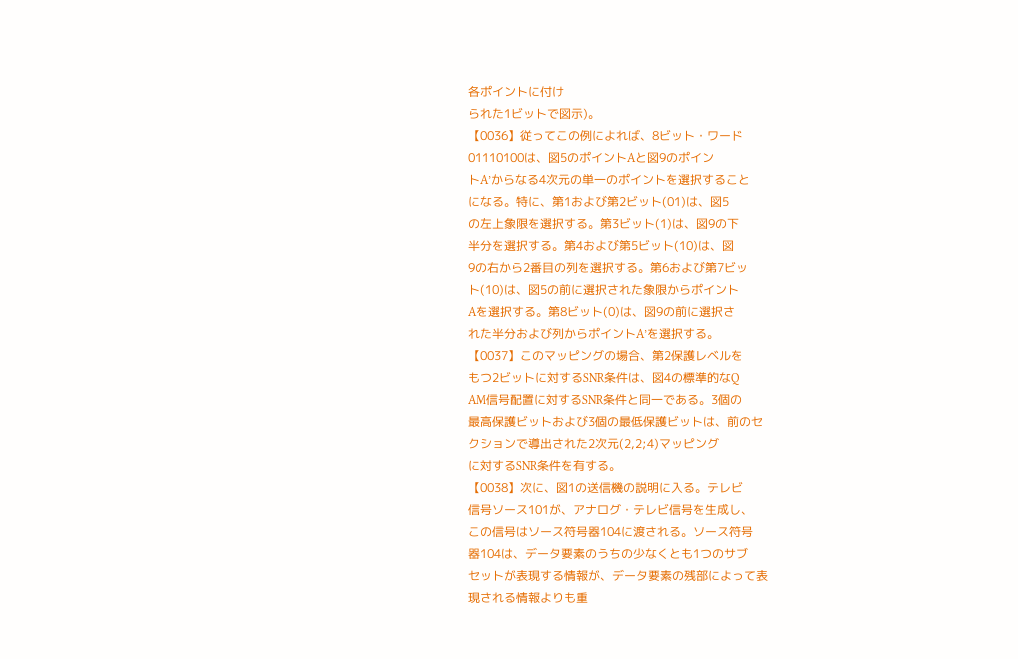各ポイントに付け
られた1ビットで図示)。
【0036】従ってこの例によれば、8ビット・ワード
01110100は、図5のポイントAと図9のポイン
トA’からなる4次元の単一のポイントを選択すること
になる。特に、第1および第2ビット(01)は、図5
の左上象限を選択する。第3ビット(1)は、図9の下
半分を選択する。第4および第5ビット(10)は、図
9の右から2番目の列を選択する。第6および第7ビッ
ト(10)は、図5の前に選択された象限からポイント
Aを選択する。第8ビット(0)は、図9の前に選択さ
れた半分および列からポイントA’を選択する。
【0037】このマッピングの場合、第2保護レベルを
もつ2ビットに対するSNR条件は、図4の標準的なQ
AM信号配置に対するSNR条件と同一である。3個の
最高保護ビットおよび3個の最低保護ビットは、前のセ
クションで導出された2次元(2,2;4)マッピング
に対するSNR条件を有する。
【0038】次に、図1の送信機の説明に入る。テレビ
信号ソース101が、アナログ・テレビ信号を生成し、
この信号はソース符号器104に渡される。ソース符号
器104は、データ要素のうちの少なくとも1つのサブ
セットが表現する情報が、データ要素の残部によって表
現される情報よりも重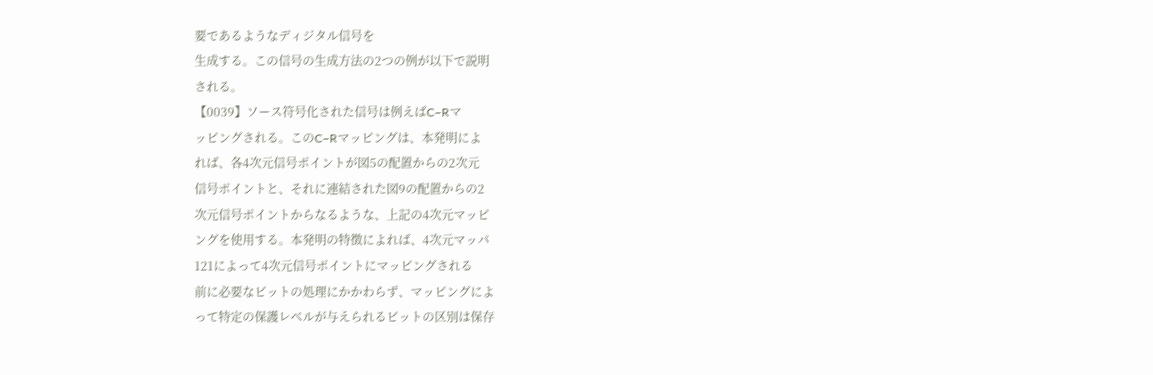要であるようなディジタル信号を
生成する。この信号の生成方法の2つの例が以下で説明
される。
【0039】ソース符号化された信号は例えばC−Rマ
ッピングされる。このC−Rマッピングは、本発明によ
れば、各4次元信号ポイントが図5の配置からの2次元
信号ポイントと、それに連結された図9の配置からの2
次元信号ポイントからなるような、上記の4次元マッピ
ングを使用する。本発明の特徴によれば、4次元マッパ
121によって4次元信号ポイントにマッピングされる
前に必要なビットの処理にかかわらず、マッピングによ
って特定の保護レベルが与えられるビットの区別は保存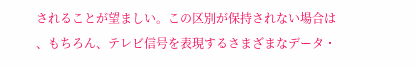されることが望ましい。この区別が保持されない場合は
、もちろん、テレビ信号を表現するさまざまなデータ・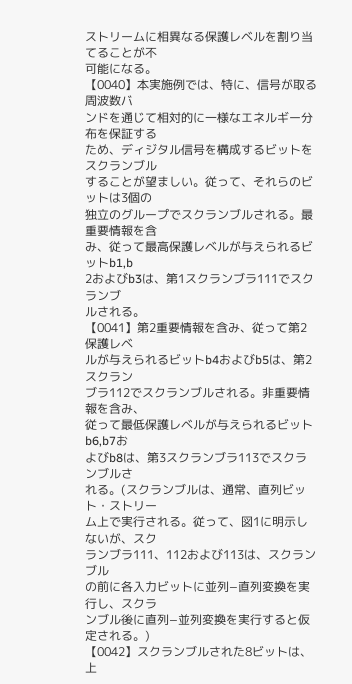ストリームに相異なる保護レベルを割り当てることが不
可能になる。
【0040】本実施例では、特に、信号が取る周波数バ
ンドを通じて相対的に一様なエネルギー分布を保証する
ため、ディジタル信号を構成するビットをスクランブル
することが望ましい。従って、それらのビットは3個の
独立のグループでスクランブルされる。最重要情報を含
み、従って最高保護レベルが与えられるビットb1,b
2およびb3は、第1スクランブラ111でスクランブ
ルされる。
【0041】第2重要情報を含み、従って第2保護レベ
ルが与えられるビットb4およびb5は、第2スクラン
ブラ112でスクランブルされる。非重要情報を含み、
従って最低保護レベルが与えられるビットb6,b7お
よびb8は、第3スクランブラ113でスクランブルさ
れる。(スクランブルは、通常、直列ビット・ストリー
ム上で実行される。従って、図1に明示しないが、スク
ランブラ111、112および113は、スクランブル
の前に各入力ビットに並列−直列変換を実行し、スクラ
ンブル後に直列−並列変換を実行すると仮定される。)
【0042】スクランブルされた8ビットは、上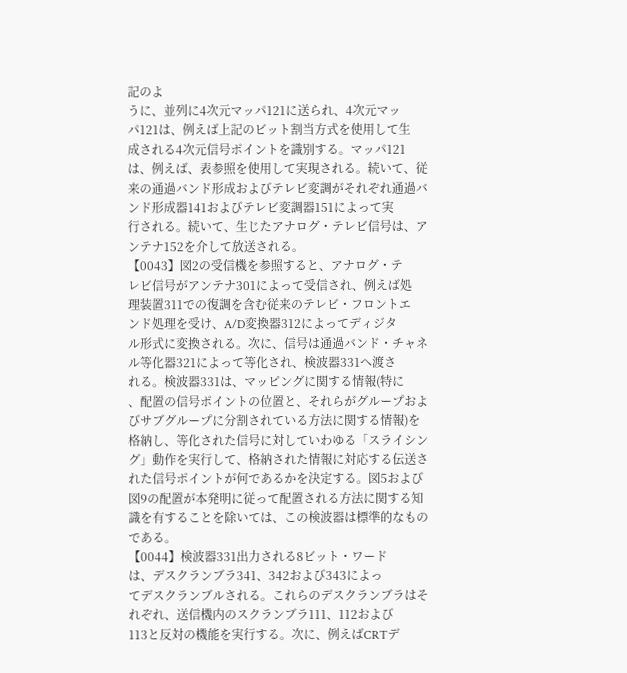記のよ
うに、並列に4次元マッパ121に送られ、4次元マッ
パ121は、例えば上記のビット割当方式を使用して生
成される4次元信号ポイントを識別する。マッパ121
は、例えば、表参照を使用して実現される。続いて、従
来の通過バンド形成およびテレビ変調がそれぞれ通過バ
ンド形成器141およびテレビ変調器151によって実
行される。続いて、生じたアナログ・テレビ信号は、ア
ンテナ152を介して放送される。
【0043】図2の受信機を参照すると、アナログ・テ
レビ信号がアンテナ301によって受信され、例えば処
理装置311での復調を含む従来のテレビ・フロントエ
ンド処理を受け、A/D変換器312によってディジタ
ル形式に変換される。次に、信号は通過バンド・チャネ
ル等化器321によって等化され、検波器331へ渡さ
れる。検波器331は、マッピングに関する情報(特に
、配置の信号ポイントの位置と、それらがグループおよ
びサブグループに分割されている方法に関する情報)を
格納し、等化された信号に対していわゆる「スライシン
グ」動作を実行して、格納された情報に対応する伝送さ
れた信号ポイントが何であるかを決定する。図5および
図9の配置が本発明に従って配置される方法に関する知
識を有することを除いては、この検波器は標準的なもの
である。
【0044】検波器331出力される8ビット・ワード
は、デスクランブラ341、342および343によっ
てデスクランブルされる。これらのデスクランブラはそ
れぞれ、送信機内のスクランブラ111、112および
113と反対の機能を実行する。次に、例えばCRTデ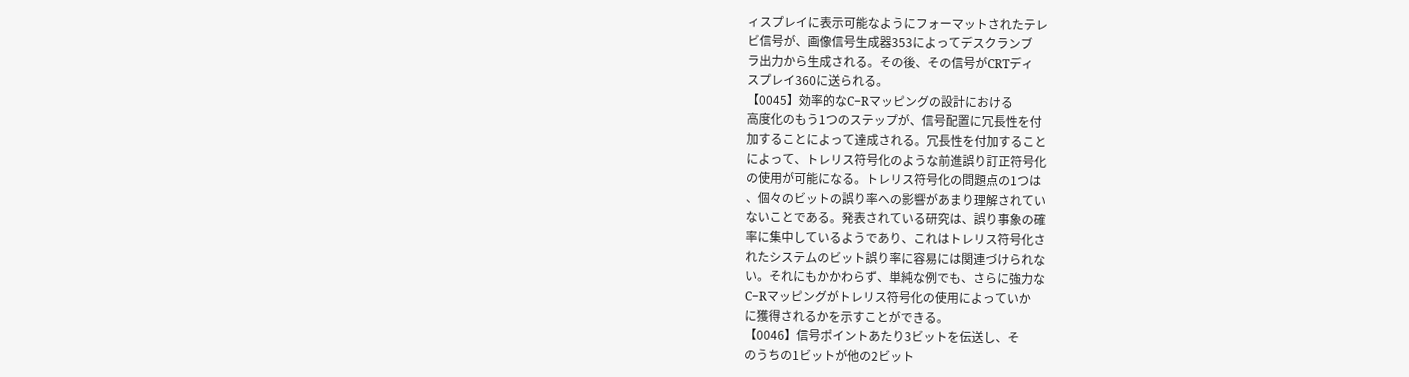ィスプレイに表示可能なようにフォーマットされたテレ
ビ信号が、画像信号生成器353によってデスクランブ
ラ出力から生成される。その後、その信号がCRTディ
スプレイ360に送られる。
【0045】効率的なC−Rマッピングの設計における
高度化のもう1つのステップが、信号配置に冗長性を付
加することによって達成される。冗長性を付加すること
によって、トレリス符号化のような前進誤り訂正符号化
の使用が可能になる。トレリス符号化の問題点の1つは
、個々のビットの誤り率への影響があまり理解されてい
ないことである。発表されている研究は、誤り事象の確
率に集中しているようであり、これはトレリス符号化さ
れたシステムのビット誤り率に容易には関連づけられな
い。それにもかかわらず、単純な例でも、さらに強力な
C−Rマッピングがトレリス符号化の使用によっていか
に獲得されるかを示すことができる。
【0046】信号ポイントあたり3ビットを伝送し、そ
のうちの1ビットが他の2ビット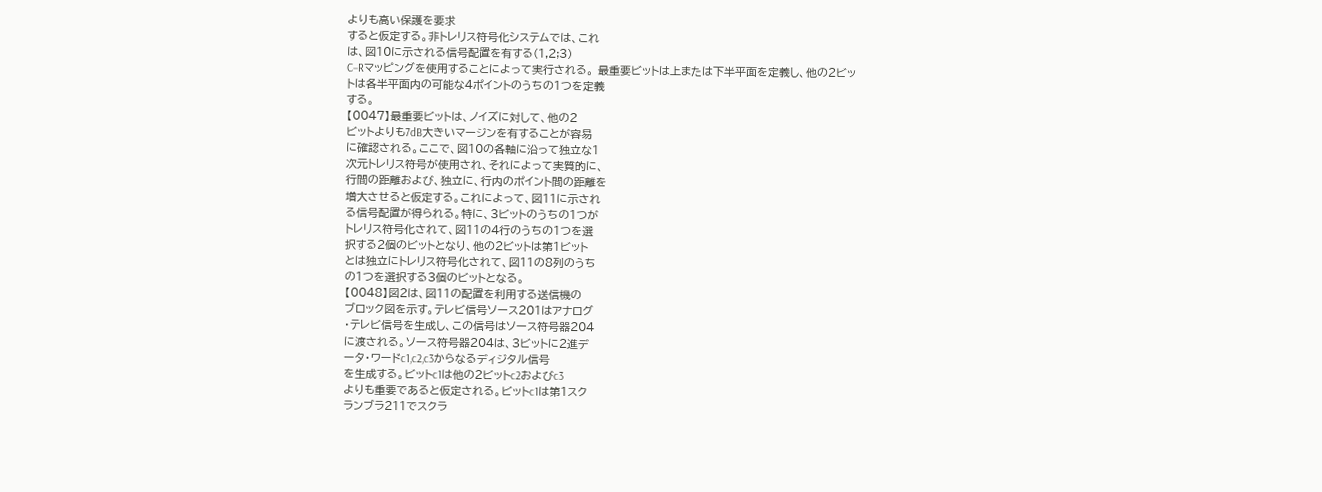よりも高い保護を要求
すると仮定する。非トレリス符号化システムでは、これ
は、図10に示される信号配置を有する(1,2;3)
C−Rマッピングを使用することによって実行される。 最重要ビットは上または下半平面を定義し、他の2ビッ
トは各半平面内の可能な4ポイントのうちの1つを定義
する。
【0047】最重要ビットは、ノイズに対して、他の2
ビットよりも7dB大きいマージンを有することが容易
に確認される。ここで、図10の各軸に沿って独立な1
次元トレリス符号が使用され、それによって実質的に、
行間の距離および、独立に、行内のポイント間の距離を
増大させると仮定する。これによって、図11に示され
る信号配置が得られる。特に、3ビットのうちの1つが
トレリス符号化されて、図11の4行のうちの1つを選
択する2個のビットとなり、他の2ビットは第1ビット
とは独立にトレリス符号化されて、図11の8列のうち
の1つを選択する3個のビットとなる。
【0048】図2は、図11の配置を利用する送信機の
ブロック図を示す。テレビ信号ソース201はアナログ
・テレビ信号を生成し、この信号はソース符号器204
に渡される。ソース符号器204は、3ビットに2進デ
ータ・ワードc1,c2,c3からなるディジタル信号
を生成する。ビットc1は他の2ビットc2およびc3
よりも重要であると仮定される。ビットc1は第1スク
ランブラ211でスクラ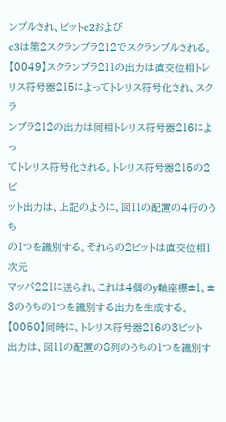ンブルされ、ビットc2および
c3は第2スクランブラ212でスクランブルされる。
【0049】スクランブラ211の出力は直交位相トレ
リス符号器215によってトレリス符号化され、スクラ
ンブラ212の出力は同相トレリス符号器216によっ
てトレリス符号化される。トレリス符号器215の2ビ
ット出力は、上記のように、図11の配置の4行のうち
の1つを識別する。それらの2ビットは直交位相1次元
マッパ221に送られ、これは4個のy軸座標±1、±
3のうちの1つを識別する出力を生成する。
【0050】同時に、トレリス符号器216の3ビット
出力は、図11の配置の8列のうちの1つを識別す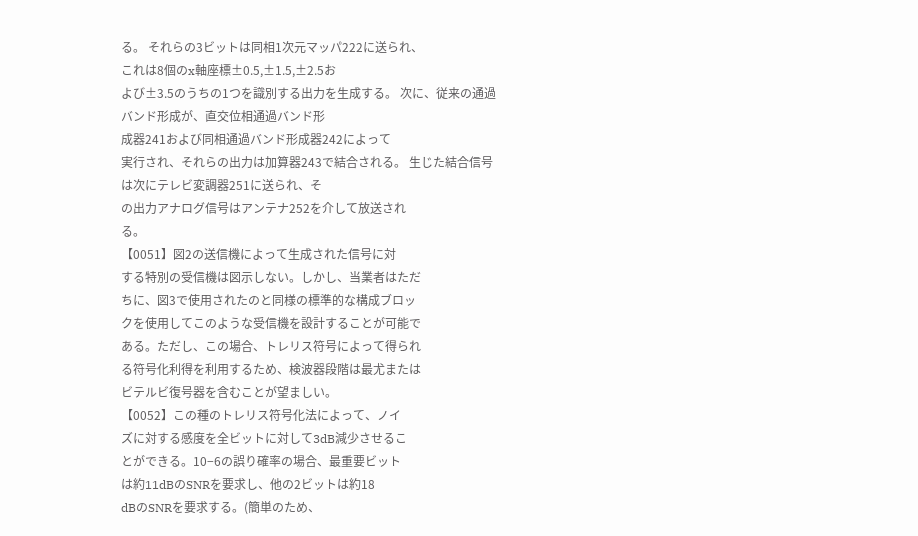る。 それらの3ビットは同相1次元マッパ222に送られ、
これは8個のx軸座標±0.5,±1.5,±2.5お
よび±3.5のうちの1つを識別する出力を生成する。 次に、従来の通過バンド形成が、直交位相通過バンド形
成器241および同相通過バンド形成器242によって
実行され、それらの出力は加算器243で結合される。 生じた結合信号は次にテレビ変調器251に送られ、そ
の出力アナログ信号はアンテナ252を介して放送され
る。
【0051】図2の送信機によって生成された信号に対
する特別の受信機は図示しない。しかし、当業者はただ
ちに、図3で使用されたのと同様の標準的な構成ブロッ
クを使用してこのような受信機を設計することが可能で
ある。ただし、この場合、トレリス符号によって得られ
る符号化利得を利用するため、検波器段階は最尤または
ビテルビ復号器を含むことが望ましい。
【0052】この種のトレリス符号化法によって、ノイ
ズに対する感度を全ビットに対して3dB減少させるこ
とができる。10−6の誤り確率の場合、最重要ビット
は約11dBのSNRを要求し、他の2ビットは約18
dBのSNRを要求する。(簡単のため、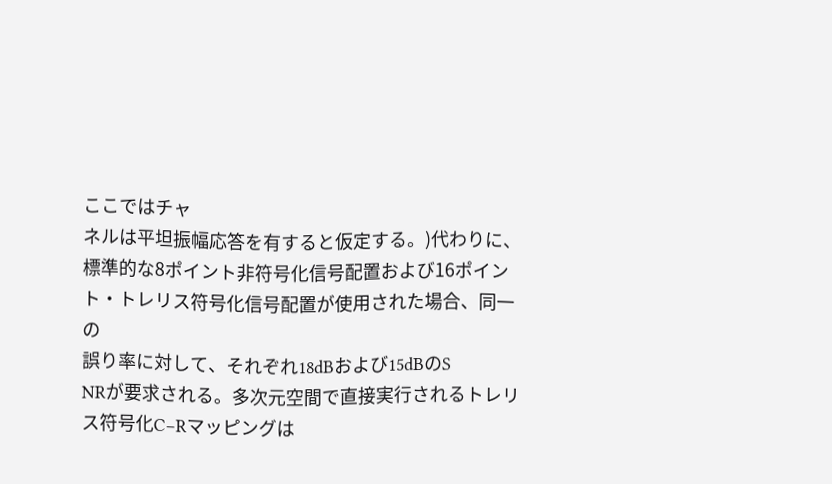ここではチャ
ネルは平坦振幅応答を有すると仮定する。)代わりに、
標準的な8ポイント非符号化信号配置および16ポイン
ト・トレリス符号化信号配置が使用された場合、同一の
誤り率に対して、それぞれ18dBおよび15dBのS
NRが要求される。多次元空間で直接実行されるトレリ
ス符号化C−Rマッピングは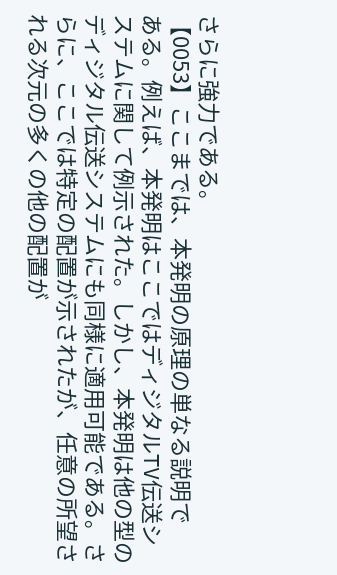さらに強力である。
【0053】ここまでは、本発明の原理の単なる説明で
ある。例えば、本発明はここではディジタルTV伝送シ
ステムに関して例示された。しかし、本発明は他の型の
ディジタル伝送システムにも同様に適用可能である。さ
らに、ここでは特定の配置が示されたが、任意の所望さ
れる次元の多くの他の配置が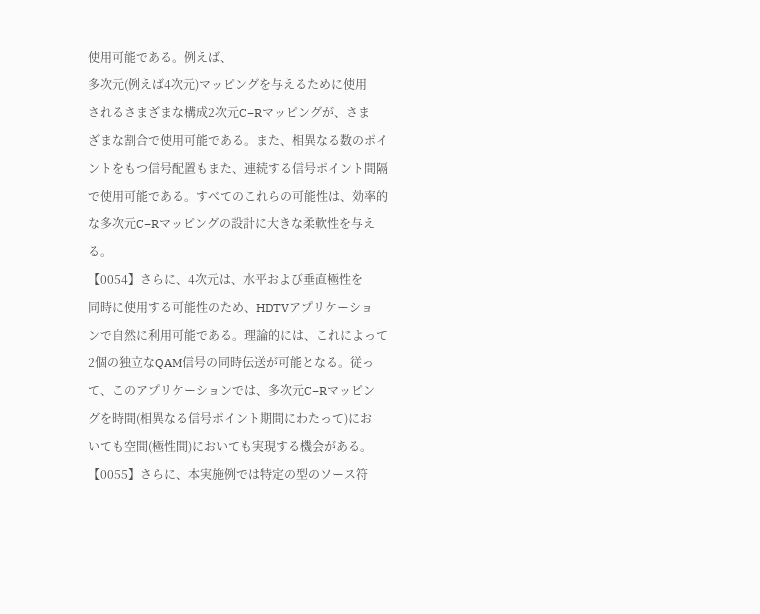使用可能である。例えば、
多次元(例えば4次元)マッピングを与えるために使用
されるさまざまな構成2次元C−Rマッピングが、さま
ざまな割合で使用可能である。また、相異なる数のポイ
ントをもつ信号配置もまた、連続する信号ポイント間隔
で使用可能である。すべてのこれらの可能性は、効率的
な多次元C−Rマッピングの設計に大きな柔軟性を与え
る。
【0054】さらに、4次元は、水平および垂直極性を
同時に使用する可能性のため、HDTVアプリケーショ
ンで自然に利用可能である。理論的には、これによって
2個の独立なQAM信号の同時伝送が可能となる。従っ
て、このアプリケーションでは、多次元C−Rマッピン
グを時間(相異なる信号ポイント期間にわたって)にお
いても空間(極性間)においても実現する機会がある。
【0055】さらに、本実施例では特定の型のソース符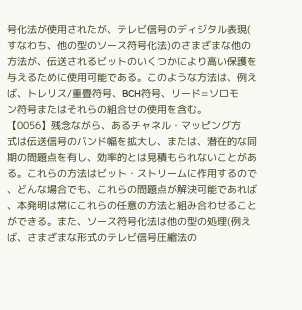号化法が使用されたが、テレビ信号のディジタル表現(
すなわち、他の型のソース符号化法)のさまざまな他の
方法が、伝送されるビットのいくつかにより高い保護を
与えるために使用可能である。このような方法は、例え
ば、トレリス/重畳符号、BCH符号、リード=ソロモ
ン符号またはそれらの組合せの使用を含む。
【0056】残念ながら、あるチャネル・マッピング方
式は伝送信号のバンド幅を拡大し、または、潜在的な同
期の問題点を有し、効率的とは見積もられないことがあ
る。これらの方法はビット・ストリームに作用するので
、どんな場合でも、これらの問題点が解決可能であれば
、本発明は常にこれらの任意の方法と組み合わせること
ができる。また、ソース符号化法は他の型の処理(例え
ば、さまざまな形式のテレビ信号圧縮法の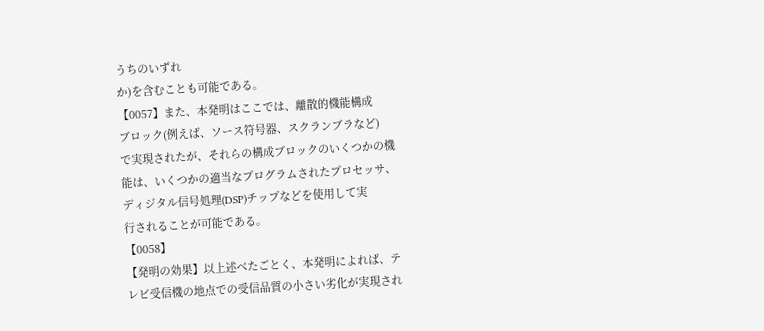うちのいずれ
か)を含むことも可能である。
【0057】また、本発明はここでは、離散的機能構成
ブロック(例えば、ソース符号器、スクランブラなど)
で実現されたが、それらの構成ブロックのいくつかの機
能は、いくつかの適当なプログラムされたプロセッサ、
ディジタル信号処理(DSP)チップなどを使用して実
行されることが可能である。
【0058】
【発明の効果】以上述べたごとく、本発明によれば、テ
レビ受信機の地点での受信品質の小さい劣化が実現され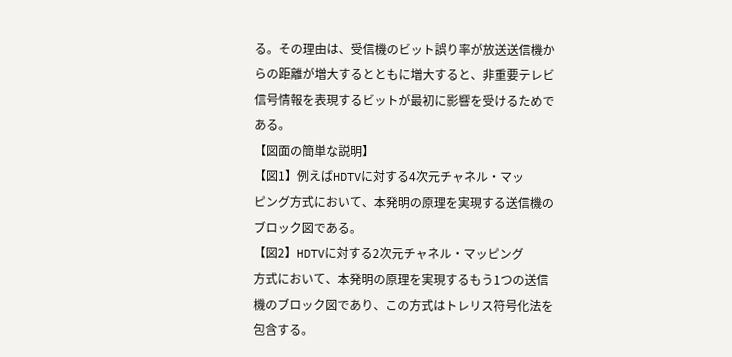る。その理由は、受信機のビット誤り率が放送送信機か
らの距離が増大するとともに増大すると、非重要テレビ
信号情報を表現するビットが最初に影響を受けるためで
ある。
【図面の簡単な説明】
【図1】例えばHDTVに対する4次元チャネル・マッ
ピング方式において、本発明の原理を実現する送信機の
ブロック図である。
【図2】HDTVに対する2次元チャネル・マッピング
方式において、本発明の原理を実現するもう1つの送信
機のブロック図であり、この方式はトレリス符号化法を
包含する。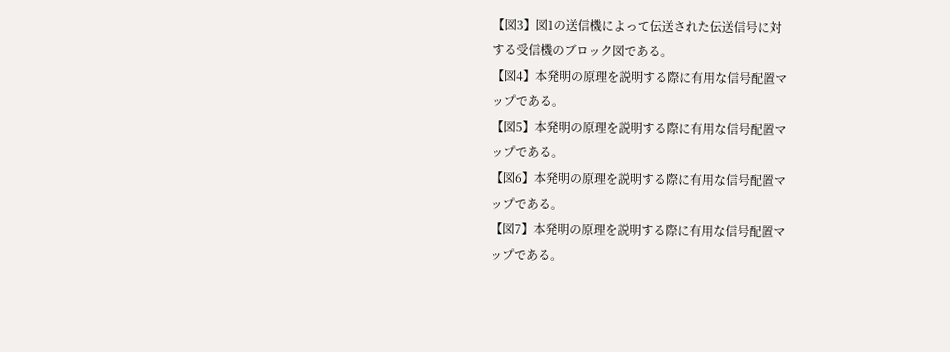【図3】図1の送信機によって伝送された伝送信号に対
する受信機のブロック図である。
【図4】本発明の原理を説明する際に有用な信号配置マ
ップである。
【図5】本発明の原理を説明する際に有用な信号配置マ
ップである。
【図6】本発明の原理を説明する際に有用な信号配置マ
ップである。
【図7】本発明の原理を説明する際に有用な信号配置マ
ップである。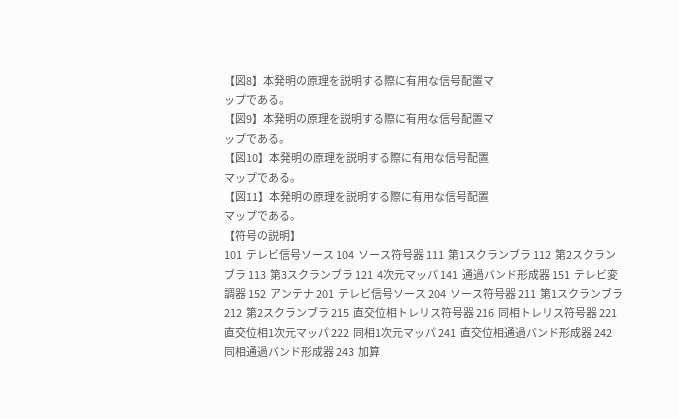【図8】本発明の原理を説明する際に有用な信号配置マ
ップである。
【図9】本発明の原理を説明する際に有用な信号配置マ
ップである。
【図10】本発明の原理を説明する際に有用な信号配置
マップである。
【図11】本発明の原理を説明する際に有用な信号配置
マップである。
【符号の説明】
101  テレビ信号ソース 104  ソース符号器 111  第1スクランブラ 112  第2スクランブラ 113  第3スクランブラ 121  4次元マッパ 141  通過バンド形成器 151  テレビ変調器 152  アンテナ 201  テレビ信号ソース 204  ソース符号器 211  第1スクランブラ 212  第2スクランブラ 215  直交位相トレリス符号器 216  同相トレリス符号器 221  直交位相1次元マッパ 222  同相1次元マッパ 241  直交位相通過バンド形成器 242  同相通過バンド形成器 243  加算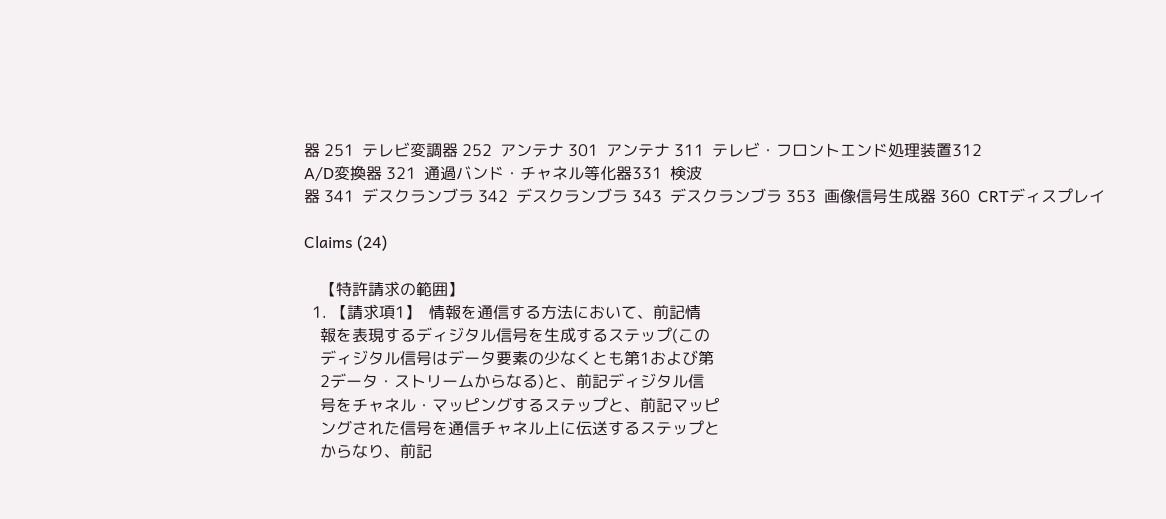器 251  テレビ変調器 252  アンテナ 301  アンテナ 311  テレビ・フロントエンド処理装置312
A/D変換器 321  通過バンド・チャネル等化器331  検波
器 341  デスクランブラ 342  デスクランブラ 343  デスクランブラ 353  画像信号生成器 360  CRTディスプレイ

Claims (24)

    【特許請求の範囲】
  1. 【請求項1】  情報を通信する方法において、前記情
    報を表現するディジタル信号を生成するステップ(この
    ディジタル信号はデータ要素の少なくとも第1および第
    2データ・ストリームからなる)と、前記ディジタル信
    号をチャネル・マッピングするステップと、前記マッピ
    ングされた信号を通信チャネル上に伝送するステップと
    からなり、前記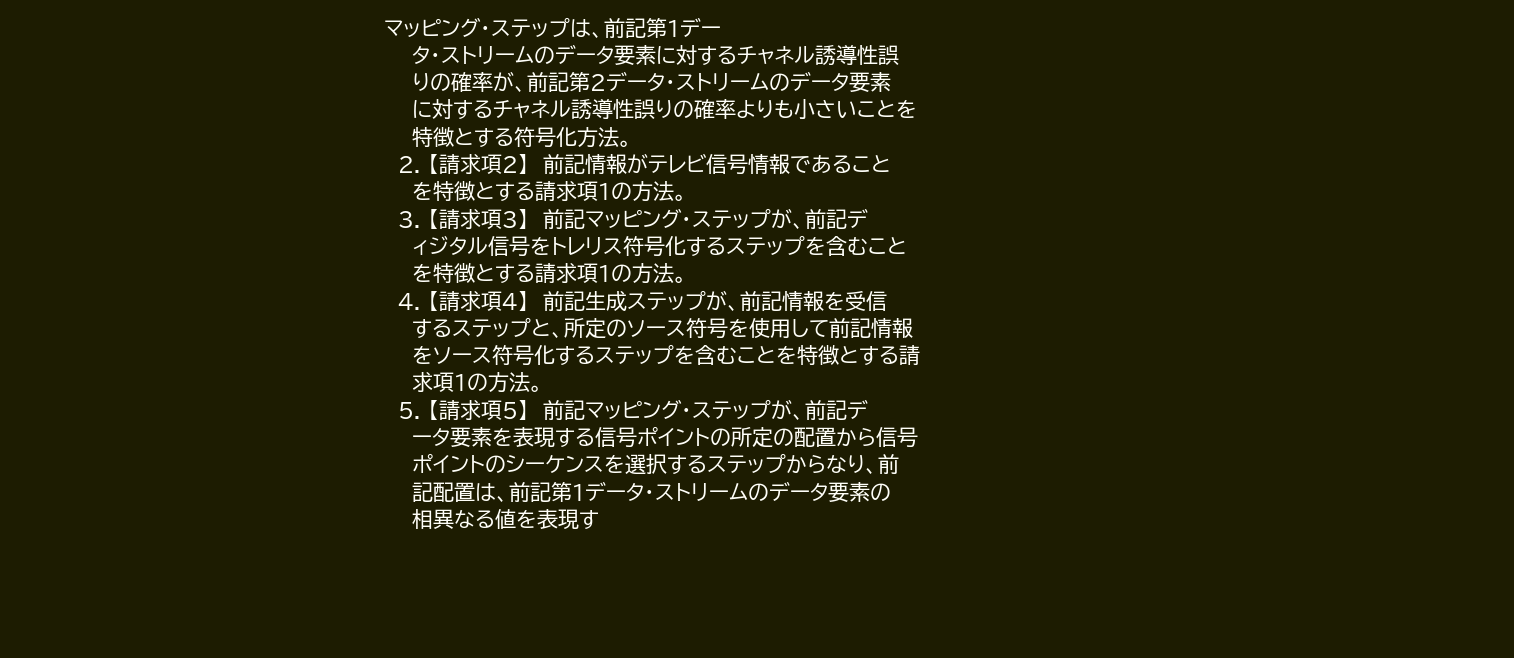マッピング・ステップは、前記第1デー
    タ・ストリームのデータ要素に対するチャネル誘導性誤
    りの確率が、前記第2データ・ストリームのデータ要素
    に対するチャネル誘導性誤りの確率よりも小さいことを
    特徴とする符号化方法。
  2. 【請求項2】  前記情報がテレビ信号情報であること
    を特徴とする請求項1の方法。
  3. 【請求項3】  前記マッピング・ステップが、前記デ
    ィジタル信号をトレリス符号化するステップを含むこと
    を特徴とする請求項1の方法。
  4. 【請求項4】  前記生成ステップが、前記情報を受信
    するステップと、所定のソース符号を使用して前記情報
    をソース符号化するステップを含むことを特徴とする請
    求項1の方法。
  5. 【請求項5】  前記マッピング・ステップが、前記デ
    ータ要素を表現する信号ポイントの所定の配置から信号
    ポイントのシーケンスを選択するステップからなり、前
    記配置は、前記第1データ・ストリームのデータ要素の
    相異なる値を表現す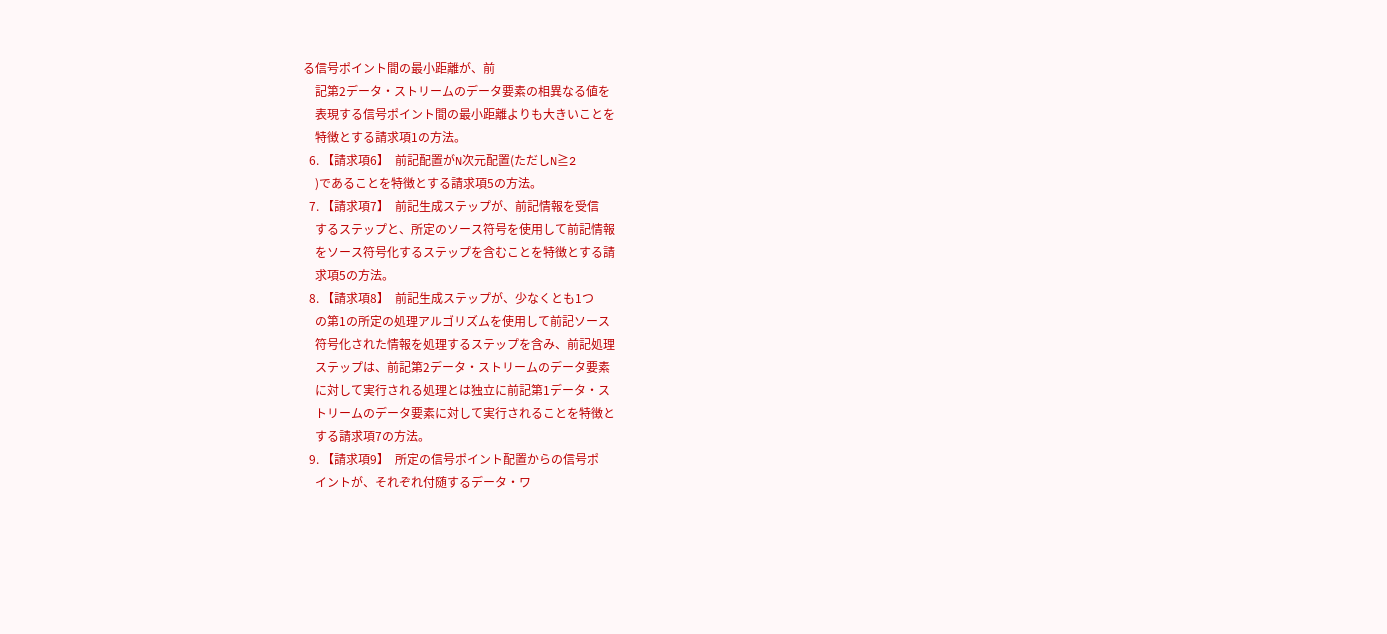る信号ポイント間の最小距離が、前
    記第2データ・ストリームのデータ要素の相異なる値を
    表現する信号ポイント間の最小距離よりも大きいことを
    特徴とする請求項1の方法。
  6. 【請求項6】  前記配置がN次元配置(ただしN≧2
    )であることを特徴とする請求項5の方法。
  7. 【請求項7】  前記生成ステップが、前記情報を受信
    するステップと、所定のソース符号を使用して前記情報
    をソース符号化するステップを含むことを特徴とする請
    求項5の方法。
  8. 【請求項8】  前記生成ステップが、少なくとも1つ
    の第1の所定の処理アルゴリズムを使用して前記ソース
    符号化された情報を処理するステップを含み、前記処理
    ステップは、前記第2データ・ストリームのデータ要素
    に対して実行される処理とは独立に前記第1データ・ス
    トリームのデータ要素に対して実行されることを特徴と
    する請求項7の方法。
  9. 【請求項9】  所定の信号ポイント配置からの信号ポ
    イントが、それぞれ付随するデータ・ワ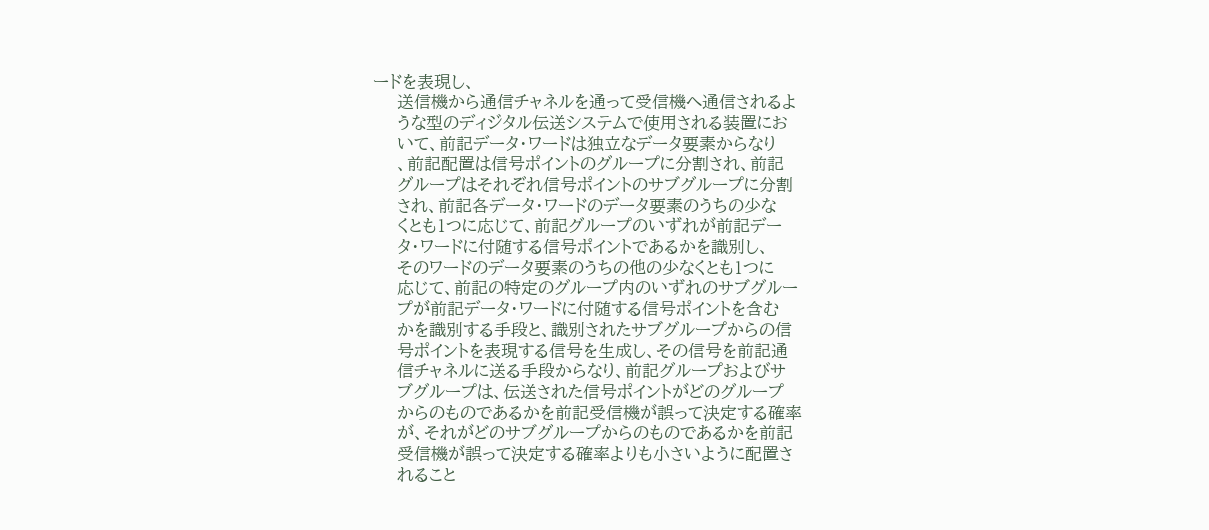ードを表現し、
    送信機から通信チャネルを通って受信機へ通信されるよ
    うな型のディジタル伝送システムで使用される装置にお
    いて、前記データ・ワードは独立なデータ要素からなり
    、前記配置は信号ポイントのグループに分割され、前記
    グループはそれぞれ信号ポイントのサブグループに分割
    され、前記各データ・ワードのデータ要素のうちの少な
    くとも1つに応じて、前記グループのいずれが前記デー
    タ・ワードに付随する信号ポイントであるかを識別し、
    そのワードのデータ要素のうちの他の少なくとも1つに
    応じて、前記の特定のグループ内のいずれのサブグルー
    プが前記データ・ワードに付随する信号ポイントを含む
    かを識別する手段と、識別されたサブグループからの信
    号ポイントを表現する信号を生成し、その信号を前記通
    信チャネルに送る手段からなり、前記グループおよびサ
    ブグループは、伝送された信号ポイントがどのグループ
    からのものであるかを前記受信機が誤って決定する確率
    が、それがどのサブグループからのものであるかを前記
    受信機が誤って決定する確率よりも小さいように配置さ
    れること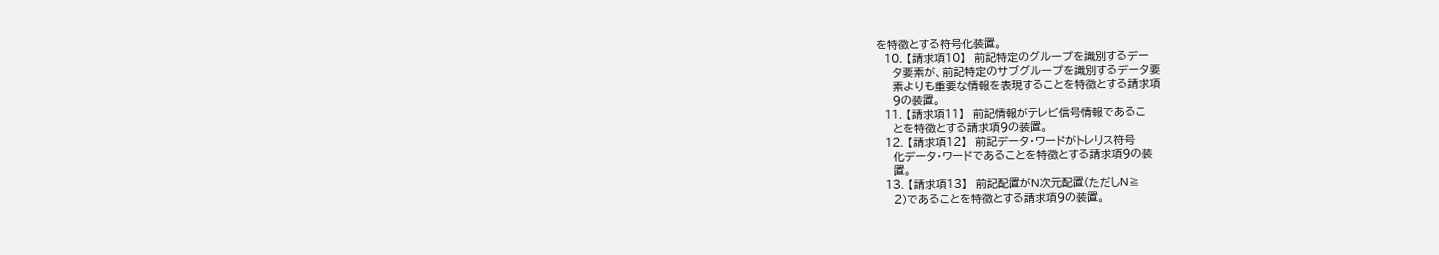を特徴とする符号化装置。
  10. 【請求項10】  前記特定のグループを識別するデー
    タ要素が、前記特定のサブグループを識別するデータ要
    素よりも重要な情報を表現することを特徴とする請求項
    9の装置。
  11. 【請求項11】  前記情報がテレビ信号情報であるこ
    とを特徴とする請求項9の装置。
  12. 【請求項12】  前記データ・ワードがトレリス符号
    化データ・ワードであることを特徴とする請求項9の装
    置。
  13. 【請求項13】  前記配置がN次元配置(ただしN≧
    2)であることを特徴とする請求項9の装置。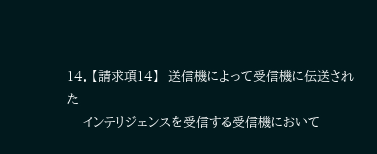14. 【請求項14】  送信機によって受信機に伝送された
    インテリジェンスを受信する受信機において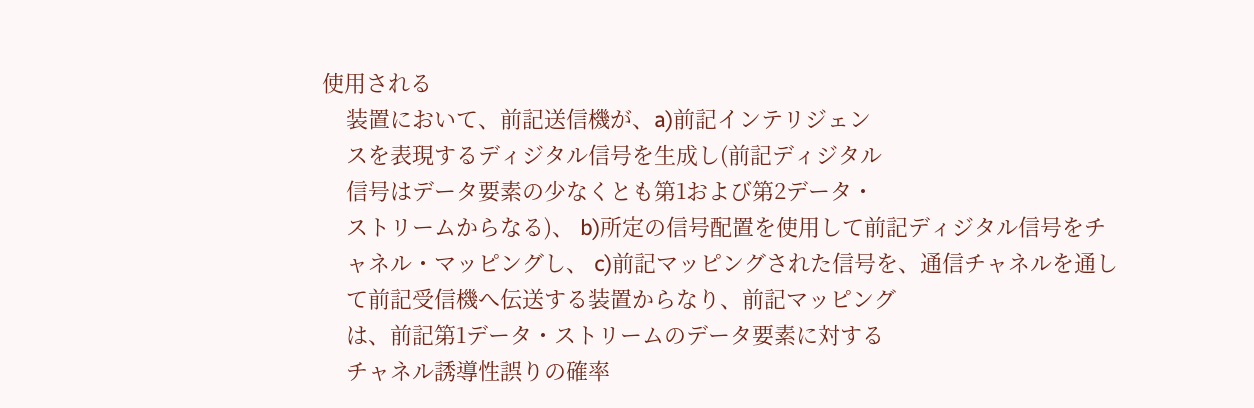使用される
    装置において、前記送信機が、a)前記インテリジェン
    スを表現するディジタル信号を生成し(前記ディジタル
    信号はデータ要素の少なくとも第1および第2データ・
    ストリームからなる)、 b)所定の信号配置を使用して前記ディジタル信号をチ
    ャネル・マッピングし、 c)前記マッピングされた信号を、通信チャネルを通し
    て前記受信機へ伝送する装置からなり、前記マッピング
    は、前記第1データ・ストリームのデータ要素に対する
    チャネル誘導性誤りの確率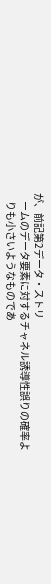が、前記第2データ・ストリ
    ームのデータ要素に対するチャネル誘導性誤りの確率よ
    りも小さいようなものであ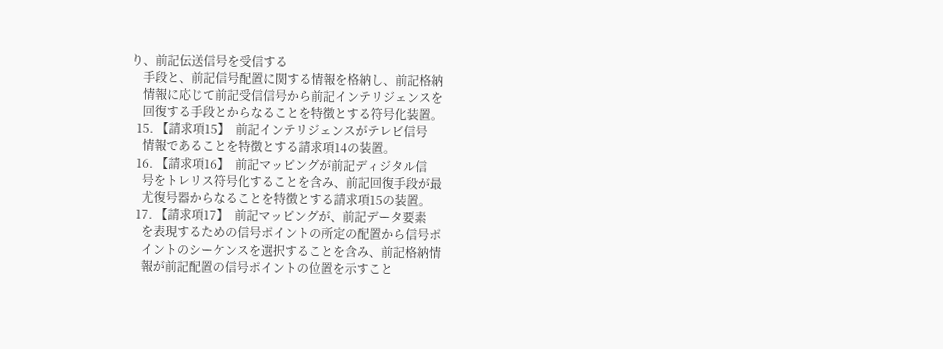り、前記伝送信号を受信する
    手段と、前記信号配置に関する情報を格納し、前記格納
    情報に応じて前記受信信号から前記インテリジェンスを
    回復する手段とからなることを特徴とする符号化装置。
  15. 【請求項15】  前記インテリジェンスがテレビ信号
    情報であることを特徴とする請求項14の装置。
  16. 【請求項16】  前記マッピングが前記ディジタル信
    号をトレリス符号化することを含み、前記回復手段が最
    尤復号器からなることを特徴とする請求項15の装置。
  17. 【請求項17】  前記マッピングが、前記データ要素
    を表現するための信号ポイントの所定の配置から信号ポ
    イントのシーケンスを選択することを含み、前記格納情
    報が前記配置の信号ポイントの位置を示すこと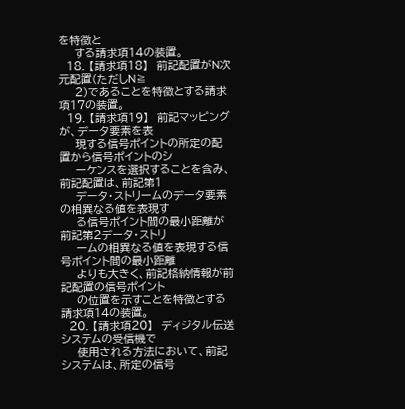を特徴と
    する請求項14の装置。
  18. 【請求項18】  前記配置がN次元配置(ただしN≧
    2)であることを特徴とする請求項17の装置。
  19. 【請求項19】  前記マッピングが、データ要素を表
    現する信号ポイントの所定の配置から信号ポイントのシ
    ーケンスを選択することを含み、前記配置は、前記第1
    データ・ストリームのデータ要素の相異なる値を表現す
    る信号ポイント間の最小距離が前記第2データ・ストリ
    ームの相異なる値を表現する信号ポイント間の最小距離
    よりも大きく、前記格納情報が前記配置の信号ポイント
    の位置を示すことを特徴とする請求項14の装置。
  20. 【請求項20】  ディジタル伝送システムの受信機で
    使用される方法において、前記システムは、所定の信号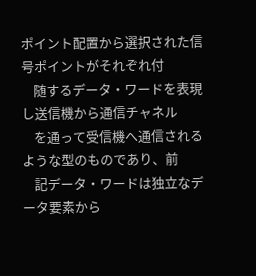ポイント配置から選択された信号ポイントがそれぞれ付
    随するデータ・ワードを表現し送信機から通信チャネル
    を通って受信機へ通信されるような型のものであり、前
    記データ・ワードは独立なデータ要素から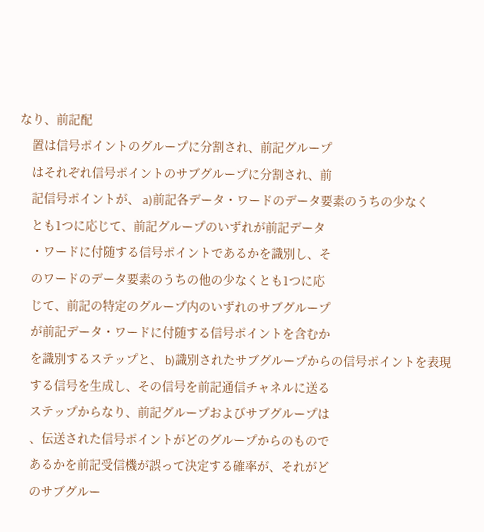なり、前記配
    置は信号ポイントのグループに分割され、前記グループ
    はそれぞれ信号ポイントのサブグループに分割され、前
    記信号ポイントが、 a)前記各データ・ワードのデータ要素のうちの少なく
    とも1つに応じて、前記グループのいずれが前記データ
    ・ワードに付随する信号ポイントであるかを識別し、そ
    のワードのデータ要素のうちの他の少なくとも1つに応
    じて、前記の特定のグループ内のいずれのサブグループ
    が前記データ・ワードに付随する信号ポイントを含むか
    を識別するステップと、 b)識別されたサブグループからの信号ポイントを表現
    する信号を生成し、その信号を前記通信チャネルに送る
    ステップからなり、前記グループおよびサブグループは
    、伝送された信号ポイントがどのグループからのもので
    あるかを前記受信機が誤って決定する確率が、それがど
    のサブグルー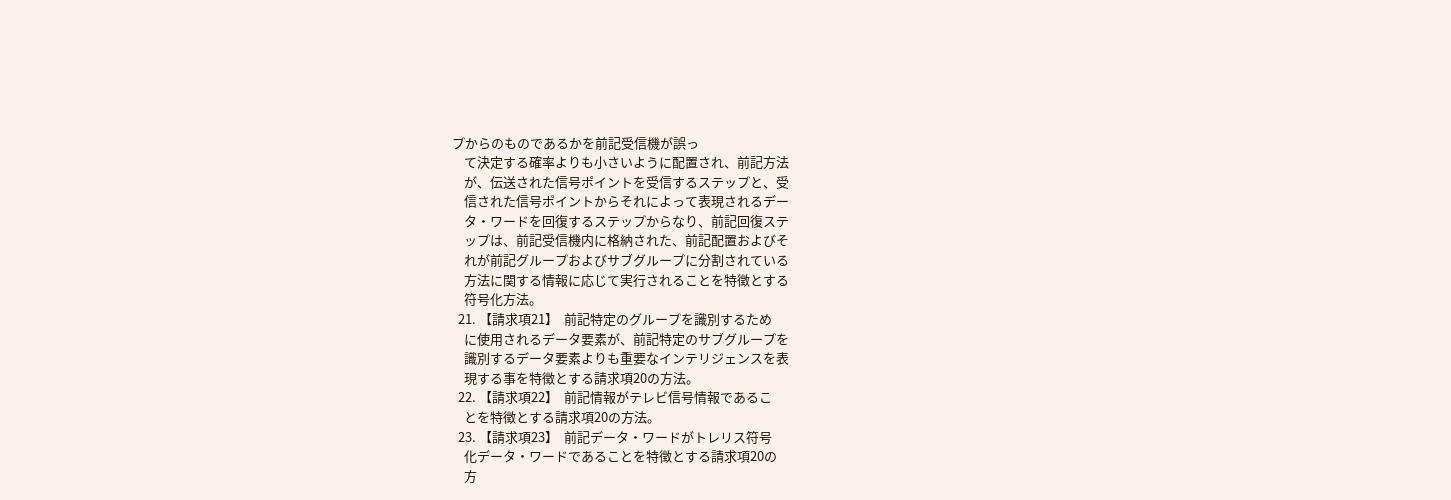プからのものであるかを前記受信機が誤っ
    て決定する確率よりも小さいように配置され、前記方法
    が、伝送された信号ポイントを受信するステップと、受
    信された信号ポイントからそれによって表現されるデー
    タ・ワードを回復するステップからなり、前記回復ステ
    ップは、前記受信機内に格納された、前記配置およびそ
    れが前記グループおよびサブグループに分割されている
    方法に関する情報に応じて実行されることを特徴とする
    符号化方法。
  21. 【請求項21】  前記特定のグループを識別するため
    に使用されるデータ要素が、前記特定のサブグループを
    識別するデータ要素よりも重要なインテリジェンスを表
    現する事を特徴とする請求項20の方法。
  22. 【請求項22】  前記情報がテレビ信号情報であるこ
    とを特徴とする請求項20の方法。
  23. 【請求項23】  前記データ・ワードがトレリス符号
    化データ・ワードであることを特徴とする請求項20の
    方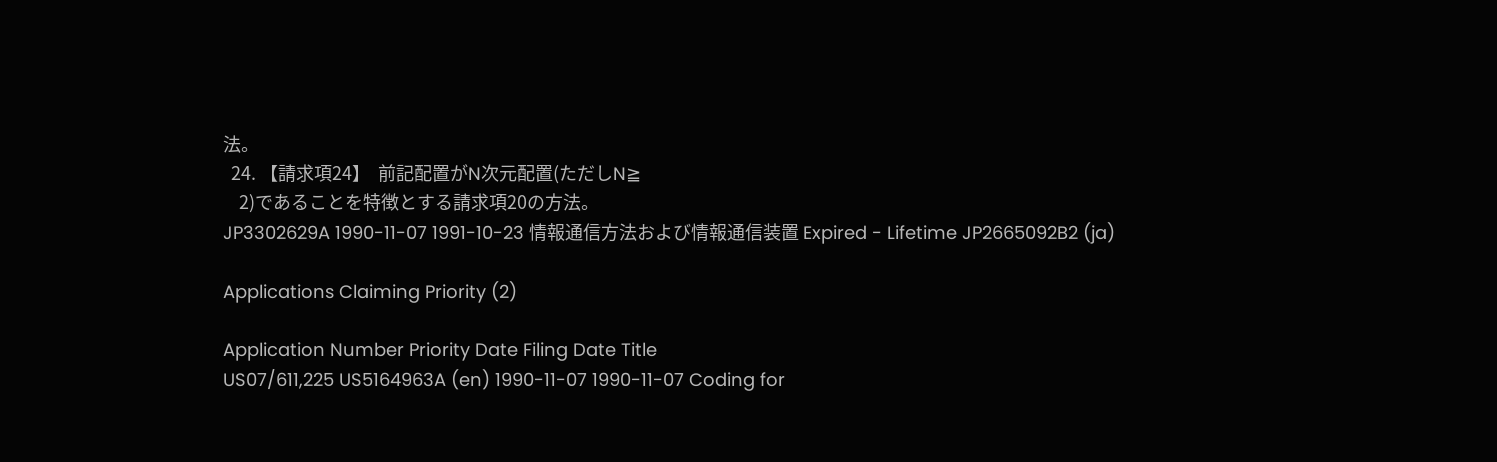法。
  24. 【請求項24】  前記配置がN次元配置(ただしN≧
    2)であることを特徴とする請求項20の方法。
JP3302629A 1990-11-07 1991-10-23 情報通信方法および情報通信装置 Expired - Lifetime JP2665092B2 (ja)

Applications Claiming Priority (2)

Application Number Priority Date Filing Date Title
US07/611,225 US5164963A (en) 1990-11-07 1990-11-07 Coding for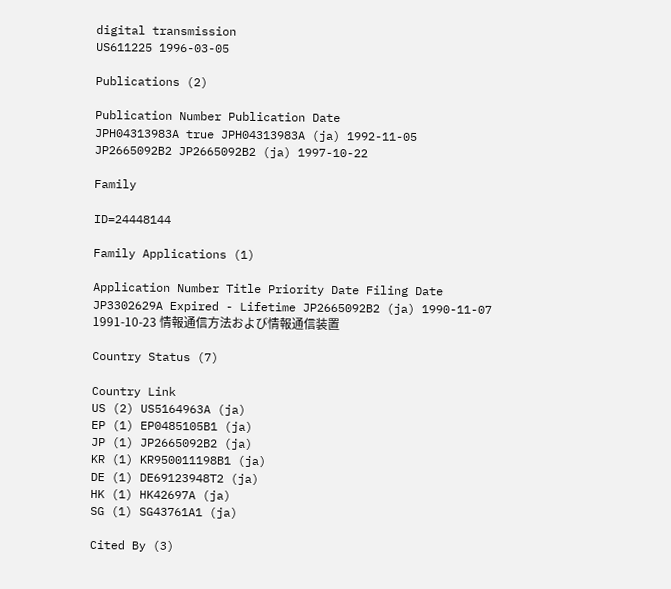digital transmission
US611225 1996-03-05

Publications (2)

Publication Number Publication Date
JPH04313983A true JPH04313983A (ja) 1992-11-05
JP2665092B2 JP2665092B2 (ja) 1997-10-22

Family

ID=24448144

Family Applications (1)

Application Number Title Priority Date Filing Date
JP3302629A Expired - Lifetime JP2665092B2 (ja) 1990-11-07 1991-10-23 情報通信方法および情報通信装置

Country Status (7)

Country Link
US (2) US5164963A (ja)
EP (1) EP0485105B1 (ja)
JP (1) JP2665092B2 (ja)
KR (1) KR950011198B1 (ja)
DE (1) DE69123948T2 (ja)
HK (1) HK42697A (ja)
SG (1) SG43761A1 (ja)

Cited By (3)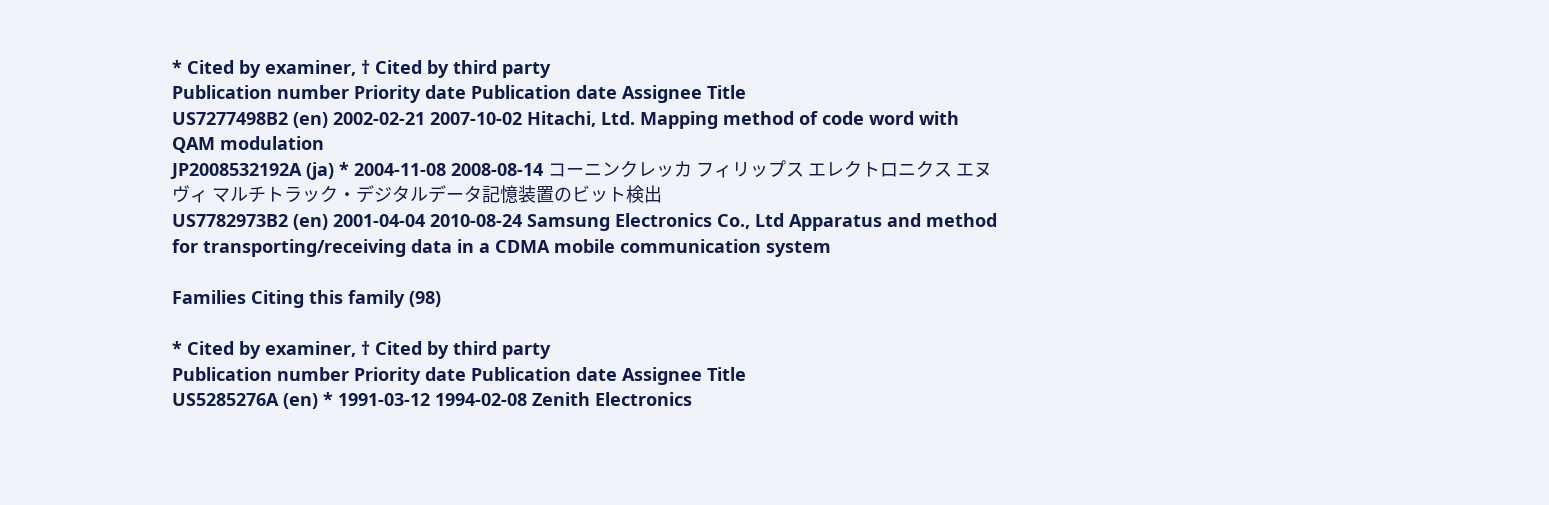* Cited by examiner, † Cited by third party
Publication number Priority date Publication date Assignee Title
US7277498B2 (en) 2002-02-21 2007-10-02 Hitachi, Ltd. Mapping method of code word with QAM modulation
JP2008532192A (ja) * 2004-11-08 2008-08-14 コーニンクレッカ フィリップス エレクトロニクス エヌ ヴィ マルチトラック・デジタルデータ記憶装置のビット検出
US7782973B2 (en) 2001-04-04 2010-08-24 Samsung Electronics Co., Ltd Apparatus and method for transporting/receiving data in a CDMA mobile communication system

Families Citing this family (98)

* Cited by examiner, † Cited by third party
Publication number Priority date Publication date Assignee Title
US5285276A (en) * 1991-03-12 1994-02-08 Zenith Electronics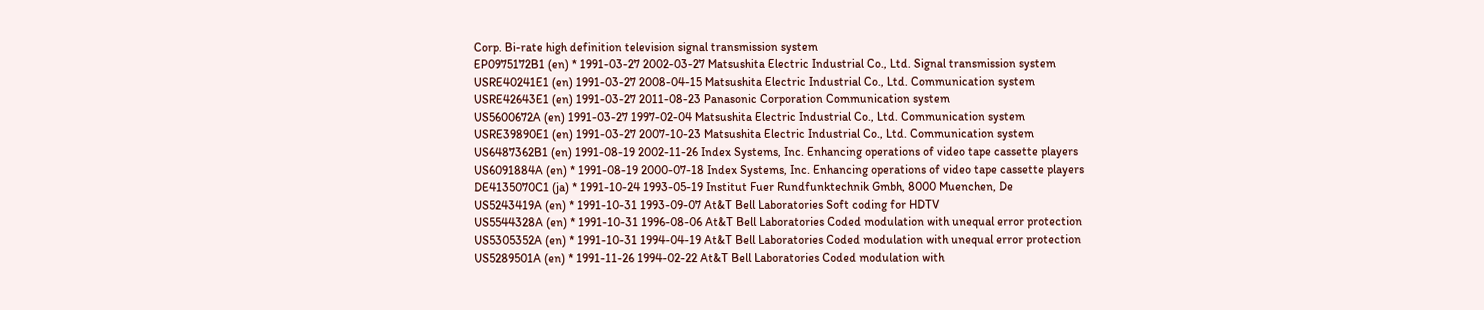Corp. Bi-rate high definition television signal transmission system
EP0975172B1 (en) * 1991-03-27 2002-03-27 Matsushita Electric Industrial Co., Ltd. Signal transmission system
USRE40241E1 (en) 1991-03-27 2008-04-15 Matsushita Electric Industrial Co., Ltd. Communication system
USRE42643E1 (en) 1991-03-27 2011-08-23 Panasonic Corporation Communication system
US5600672A (en) 1991-03-27 1997-02-04 Matsushita Electric Industrial Co., Ltd. Communication system
USRE39890E1 (en) 1991-03-27 2007-10-23 Matsushita Electric Industrial Co., Ltd. Communication system
US6487362B1 (en) 1991-08-19 2002-11-26 Index Systems, Inc. Enhancing operations of video tape cassette players
US6091884A (en) * 1991-08-19 2000-07-18 Index Systems, Inc. Enhancing operations of video tape cassette players
DE4135070C1 (ja) * 1991-10-24 1993-05-19 Institut Fuer Rundfunktechnik Gmbh, 8000 Muenchen, De
US5243419A (en) * 1991-10-31 1993-09-07 At&T Bell Laboratories Soft coding for HDTV
US5544328A (en) * 1991-10-31 1996-08-06 At&T Bell Laboratories Coded modulation with unequal error protection
US5305352A (en) * 1991-10-31 1994-04-19 At&T Bell Laboratories Coded modulation with unequal error protection
US5289501A (en) * 1991-11-26 1994-02-22 At&T Bell Laboratories Coded modulation with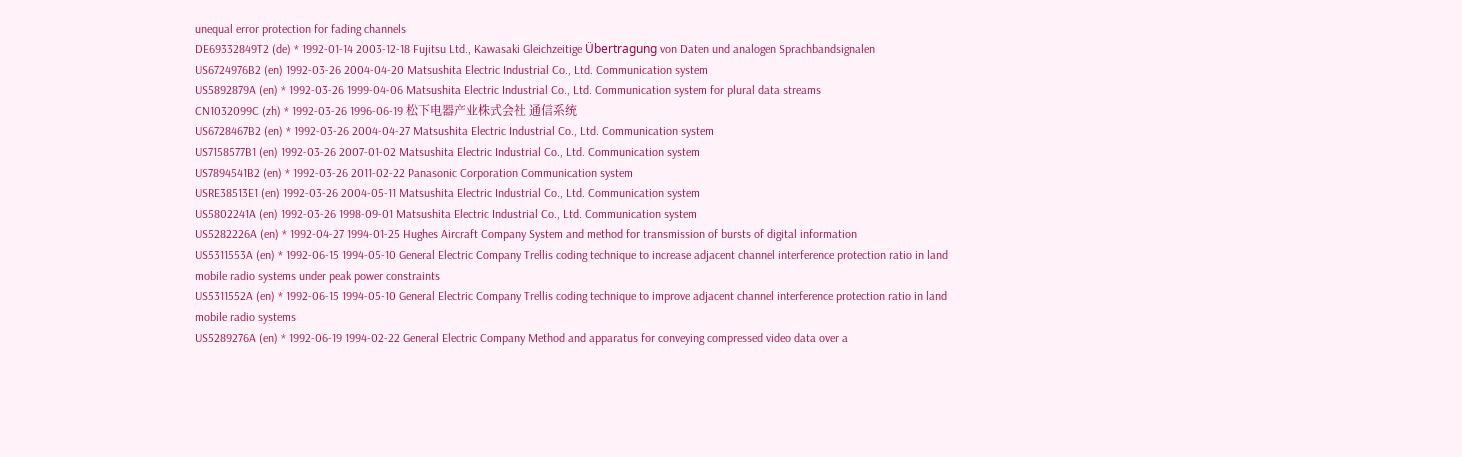unequal error protection for fading channels
DE69332849T2 (de) * 1992-01-14 2003-12-18 Fujitsu Ltd., Kawasaki Gleichzeitige Übertragung von Daten und analogen Sprachbandsignalen
US6724976B2 (en) 1992-03-26 2004-04-20 Matsushita Electric Industrial Co., Ltd. Communication system
US5892879A (en) * 1992-03-26 1999-04-06 Matsushita Electric Industrial Co., Ltd. Communication system for plural data streams
CN1032099C (zh) * 1992-03-26 1996-06-19 松下电器产业株式会社 通信系统
US6728467B2 (en) * 1992-03-26 2004-04-27 Matsushita Electric Industrial Co., Ltd. Communication system
US7158577B1 (en) 1992-03-26 2007-01-02 Matsushita Electric Industrial Co., Ltd. Communication system
US7894541B2 (en) * 1992-03-26 2011-02-22 Panasonic Corporation Communication system
USRE38513E1 (en) 1992-03-26 2004-05-11 Matsushita Electric Industrial Co., Ltd. Communication system
US5802241A (en) 1992-03-26 1998-09-01 Matsushita Electric Industrial Co., Ltd. Communication system
US5282226A (en) * 1992-04-27 1994-01-25 Hughes Aircraft Company System and method for transmission of bursts of digital information
US5311553A (en) * 1992-06-15 1994-05-10 General Electric Company Trellis coding technique to increase adjacent channel interference protection ratio in land mobile radio systems under peak power constraints
US5311552A (en) * 1992-06-15 1994-05-10 General Electric Company Trellis coding technique to improve adjacent channel interference protection ratio in land mobile radio systems
US5289276A (en) * 1992-06-19 1994-02-22 General Electric Company Method and apparatus for conveying compressed video data over a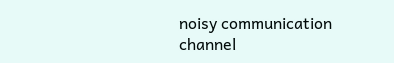noisy communication channel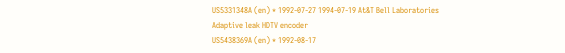US5331348A (en) * 1992-07-27 1994-07-19 At&T Bell Laboratories Adaptive leak HDTV encoder
US5438369A (en) * 1992-08-17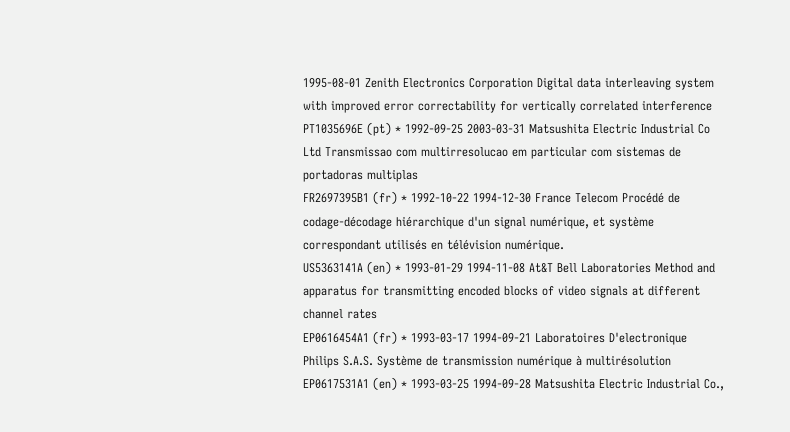1995-08-01 Zenith Electronics Corporation Digital data interleaving system with improved error correctability for vertically correlated interference
PT1035696E (pt) * 1992-09-25 2003-03-31 Matsushita Electric Industrial Co Ltd Transmissao com multirresolucao em particular com sistemas de portadoras multiplas
FR2697395B1 (fr) * 1992-10-22 1994-12-30 France Telecom Procédé de codage-décodage hiérarchique d'un signal numérique, et système correspondant utilisés en télévision numérique.
US5363141A (en) * 1993-01-29 1994-11-08 At&T Bell Laboratories Method and apparatus for transmitting encoded blocks of video signals at different channel rates
EP0616454A1 (fr) * 1993-03-17 1994-09-21 Laboratoires D'electronique Philips S.A.S. Système de transmission numérique à multirésolution
EP0617531A1 (en) * 1993-03-25 1994-09-28 Matsushita Electric Industrial Co.,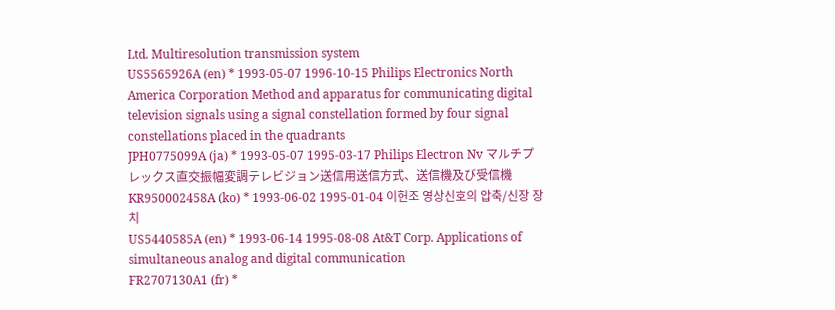Ltd. Multiresolution transmission system
US5565926A (en) * 1993-05-07 1996-10-15 Philips Electronics North America Corporation Method and apparatus for communicating digital television signals using a signal constellation formed by four signal constellations placed in the quadrants
JPH0775099A (ja) * 1993-05-07 1995-03-17 Philips Electron Nv マルチプレックス直交振幅変調テレビジョン送信用送信方式、送信機及び受信機
KR950002458A (ko) * 1993-06-02 1995-01-04 이헌조 영상신호의 압축/신장 장치
US5440585A (en) * 1993-06-14 1995-08-08 At&T Corp. Applications of simultaneous analog and digital communication
FR2707130A1 (fr) *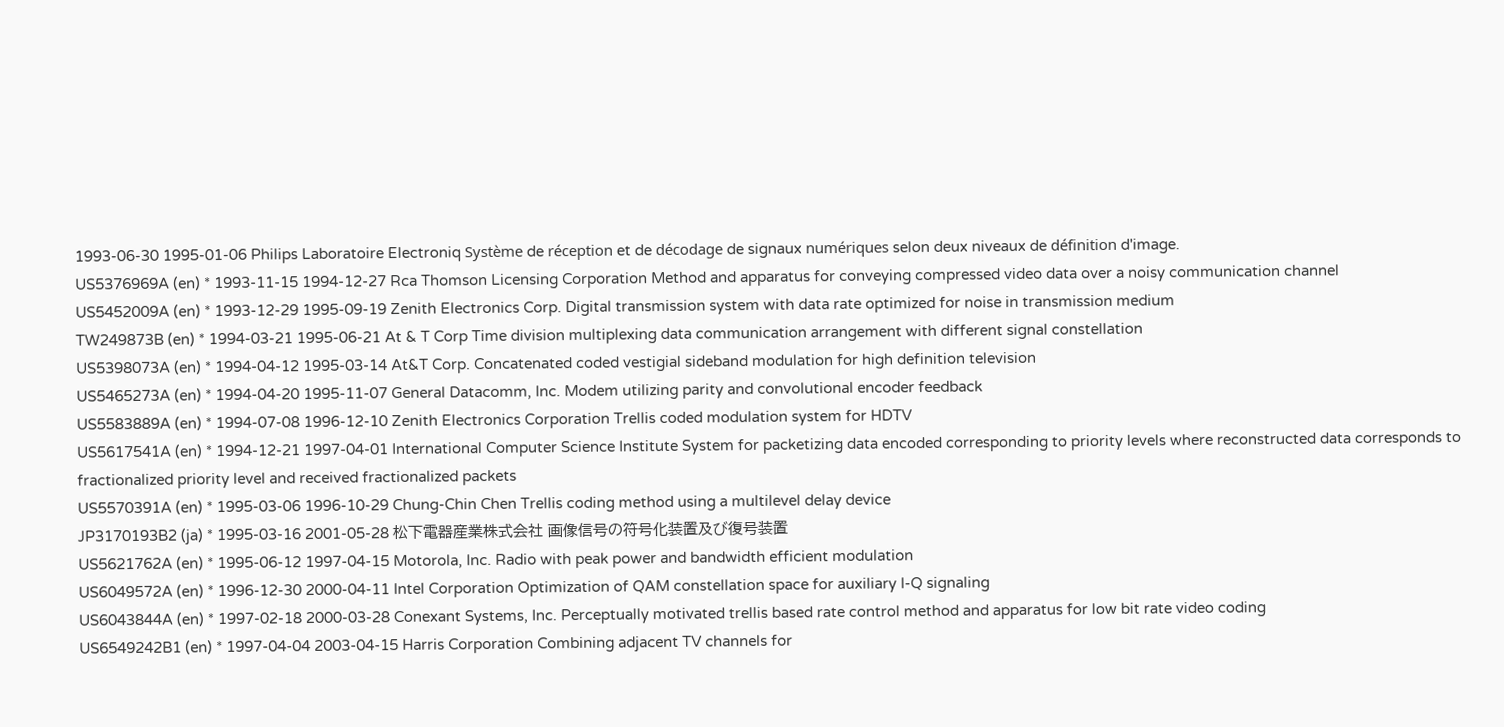1993-06-30 1995-01-06 Philips Laboratoire Electroniq Système de réception et de décodage de signaux numériques selon deux niveaux de définition d'image.
US5376969A (en) * 1993-11-15 1994-12-27 Rca Thomson Licensing Corporation Method and apparatus for conveying compressed video data over a noisy communication channel
US5452009A (en) * 1993-12-29 1995-09-19 Zenith Electronics Corp. Digital transmission system with data rate optimized for noise in transmission medium
TW249873B (en) * 1994-03-21 1995-06-21 At & T Corp Time division multiplexing data communication arrangement with different signal constellation
US5398073A (en) * 1994-04-12 1995-03-14 At&T Corp. Concatenated coded vestigial sideband modulation for high definition television
US5465273A (en) * 1994-04-20 1995-11-07 General Datacomm, Inc. Modem utilizing parity and convolutional encoder feedback
US5583889A (en) * 1994-07-08 1996-12-10 Zenith Electronics Corporation Trellis coded modulation system for HDTV
US5617541A (en) * 1994-12-21 1997-04-01 International Computer Science Institute System for packetizing data encoded corresponding to priority levels where reconstructed data corresponds to fractionalized priority level and received fractionalized packets
US5570391A (en) * 1995-03-06 1996-10-29 Chung-Chin Chen Trellis coding method using a multilevel delay device
JP3170193B2 (ja) * 1995-03-16 2001-05-28 松下電器産業株式会社 画像信号の符号化装置及び復号装置
US5621762A (en) * 1995-06-12 1997-04-15 Motorola, Inc. Radio with peak power and bandwidth efficient modulation
US6049572A (en) * 1996-12-30 2000-04-11 Intel Corporation Optimization of QAM constellation space for auxiliary I-Q signaling
US6043844A (en) * 1997-02-18 2000-03-28 Conexant Systems, Inc. Perceptually motivated trellis based rate control method and apparatus for low bit rate video coding
US6549242B1 (en) * 1997-04-04 2003-04-15 Harris Corporation Combining adjacent TV channels for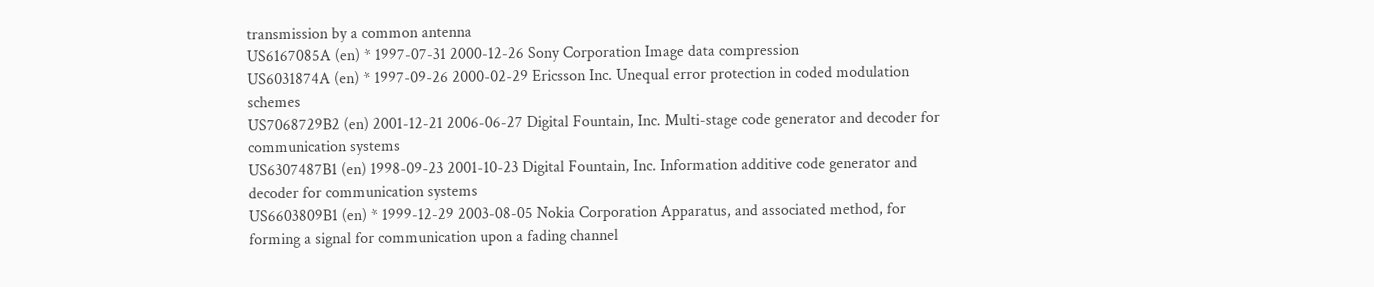transmission by a common antenna
US6167085A (en) * 1997-07-31 2000-12-26 Sony Corporation Image data compression
US6031874A (en) * 1997-09-26 2000-02-29 Ericsson Inc. Unequal error protection in coded modulation schemes
US7068729B2 (en) 2001-12-21 2006-06-27 Digital Fountain, Inc. Multi-stage code generator and decoder for communication systems
US6307487B1 (en) 1998-09-23 2001-10-23 Digital Fountain, Inc. Information additive code generator and decoder for communication systems
US6603809B1 (en) * 1999-12-29 2003-08-05 Nokia Corporation Apparatus, and associated method, for forming a signal for communication upon a fading channel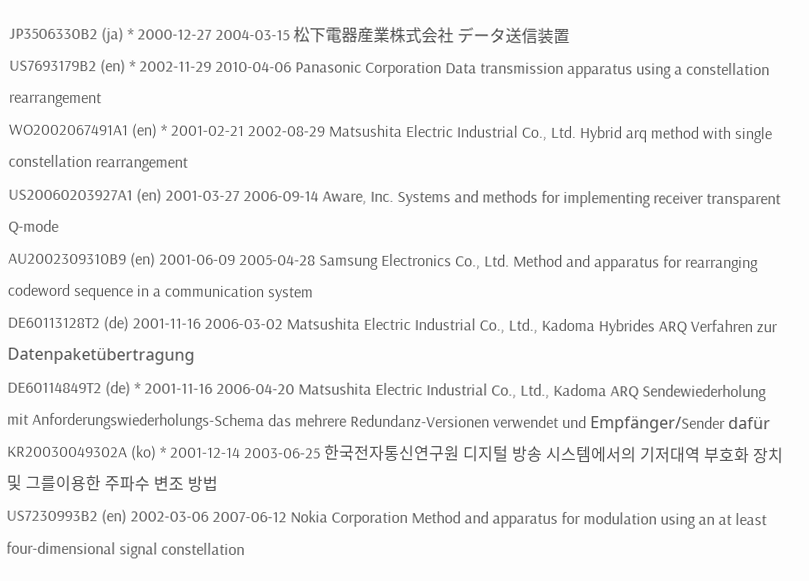JP3506330B2 (ja) * 2000-12-27 2004-03-15 松下電器産業株式会社 データ送信装置
US7693179B2 (en) * 2002-11-29 2010-04-06 Panasonic Corporation Data transmission apparatus using a constellation rearrangement
WO2002067491A1 (en) * 2001-02-21 2002-08-29 Matsushita Electric Industrial Co., Ltd. Hybrid arq method with single constellation rearrangement
US20060203927A1 (en) 2001-03-27 2006-09-14 Aware, Inc. Systems and methods for implementing receiver transparent Q-mode
AU2002309310B9 (en) 2001-06-09 2005-04-28 Samsung Electronics Co., Ltd. Method and apparatus for rearranging codeword sequence in a communication system
DE60113128T2 (de) 2001-11-16 2006-03-02 Matsushita Electric Industrial Co., Ltd., Kadoma Hybrides ARQ Verfahren zur Datenpaketübertragung
DE60114849T2 (de) * 2001-11-16 2006-04-20 Matsushita Electric Industrial Co., Ltd., Kadoma ARQ Sendewiederholung mit Anforderungswiederholungs-Schema das mehrere Redundanz-Versionen verwendet und Empfänger/Sender dafür
KR20030049302A (ko) * 2001-12-14 2003-06-25 한국전자통신연구원 디지털 방송 시스템에서의 기저대역 부호화 장치 및 그를이용한 주파수 변조 방법
US7230993B2 (en) 2002-03-06 2007-06-12 Nokia Corporation Method and apparatus for modulation using an at least four-dimensional signal constellation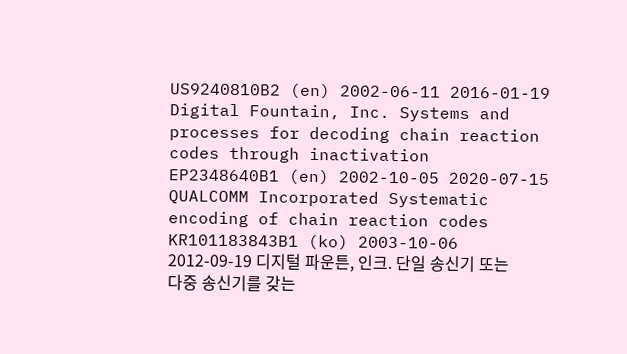US9240810B2 (en) 2002-06-11 2016-01-19 Digital Fountain, Inc. Systems and processes for decoding chain reaction codes through inactivation
EP2348640B1 (en) 2002-10-05 2020-07-15 QUALCOMM Incorporated Systematic encoding of chain reaction codes
KR101183843B1 (ko) 2003-10-06 2012-09-19 디지털 파운튼, 인크. 단일 송신기 또는 다중 송신기를 갖는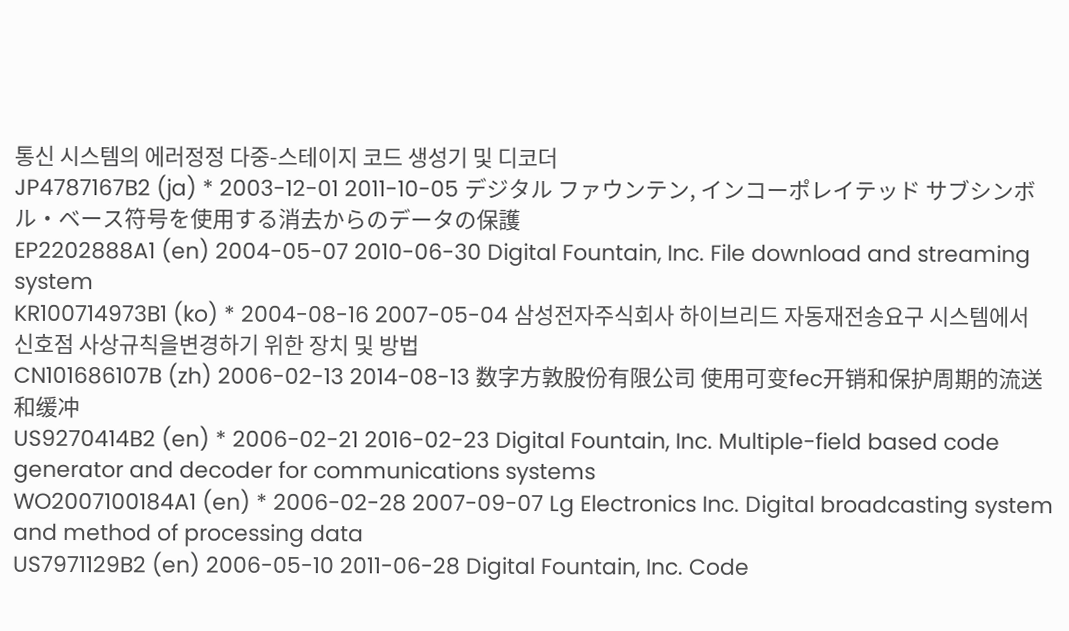통신 시스템의 에러정정 다중-스테이지 코드 생성기 및 디코더
JP4787167B2 (ja) * 2003-12-01 2011-10-05 デジタル ファウンテン, インコーポレイテッド サブシンボル・ベース符号を使用する消去からのデータの保護
EP2202888A1 (en) 2004-05-07 2010-06-30 Digital Fountain, Inc. File download and streaming system
KR100714973B1 (ko) * 2004-08-16 2007-05-04 삼성전자주식회사 하이브리드 자동재전송요구 시스템에서 신호점 사상규칙을변경하기 위한 장치 및 방법
CN101686107B (zh) 2006-02-13 2014-08-13 数字方敦股份有限公司 使用可变fec开销和保护周期的流送和缓冲
US9270414B2 (en) * 2006-02-21 2016-02-23 Digital Fountain, Inc. Multiple-field based code generator and decoder for communications systems
WO2007100184A1 (en) * 2006-02-28 2007-09-07 Lg Electronics Inc. Digital broadcasting system and method of processing data
US7971129B2 (en) 2006-05-10 2011-06-28 Digital Fountain, Inc. Code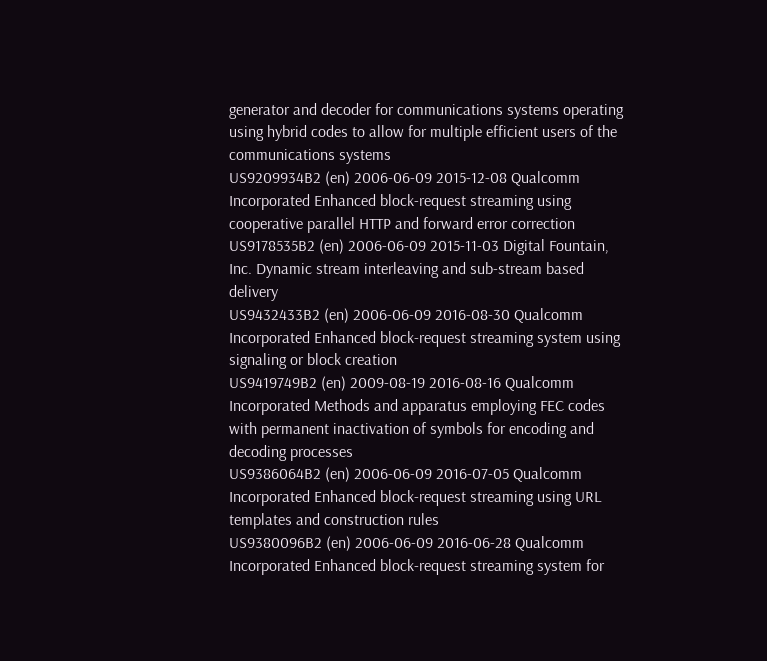generator and decoder for communications systems operating using hybrid codes to allow for multiple efficient users of the communications systems
US9209934B2 (en) 2006-06-09 2015-12-08 Qualcomm Incorporated Enhanced block-request streaming using cooperative parallel HTTP and forward error correction
US9178535B2 (en) 2006-06-09 2015-11-03 Digital Fountain, Inc. Dynamic stream interleaving and sub-stream based delivery
US9432433B2 (en) 2006-06-09 2016-08-30 Qualcomm Incorporated Enhanced block-request streaming system using signaling or block creation
US9419749B2 (en) 2009-08-19 2016-08-16 Qualcomm Incorporated Methods and apparatus employing FEC codes with permanent inactivation of symbols for encoding and decoding processes
US9386064B2 (en) 2006-06-09 2016-07-05 Qualcomm Incorporated Enhanced block-request streaming using URL templates and construction rules
US9380096B2 (en) 2006-06-09 2016-06-28 Qualcomm Incorporated Enhanced block-request streaming system for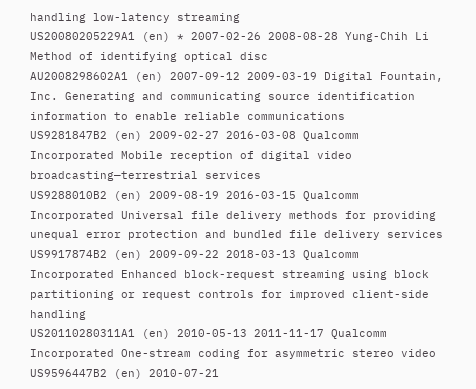handling low-latency streaming
US20080205229A1 (en) * 2007-02-26 2008-08-28 Yung-Chih Li Method of identifying optical disc
AU2008298602A1 (en) 2007-09-12 2009-03-19 Digital Fountain, Inc. Generating and communicating source identification information to enable reliable communications
US9281847B2 (en) 2009-02-27 2016-03-08 Qualcomm Incorporated Mobile reception of digital video broadcasting—terrestrial services
US9288010B2 (en) 2009-08-19 2016-03-15 Qualcomm Incorporated Universal file delivery methods for providing unequal error protection and bundled file delivery services
US9917874B2 (en) 2009-09-22 2018-03-13 Qualcomm Incorporated Enhanced block-request streaming using block partitioning or request controls for improved client-side handling
US20110280311A1 (en) 2010-05-13 2011-11-17 Qualcomm Incorporated One-stream coding for asymmetric stereo video
US9596447B2 (en) 2010-07-21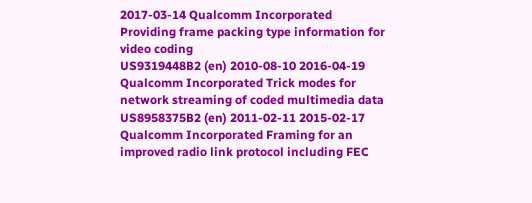2017-03-14 Qualcomm Incorporated Providing frame packing type information for video coding
US9319448B2 (en) 2010-08-10 2016-04-19 Qualcomm Incorporated Trick modes for network streaming of coded multimedia data
US8958375B2 (en) 2011-02-11 2015-02-17 Qualcomm Incorporated Framing for an improved radio link protocol including FEC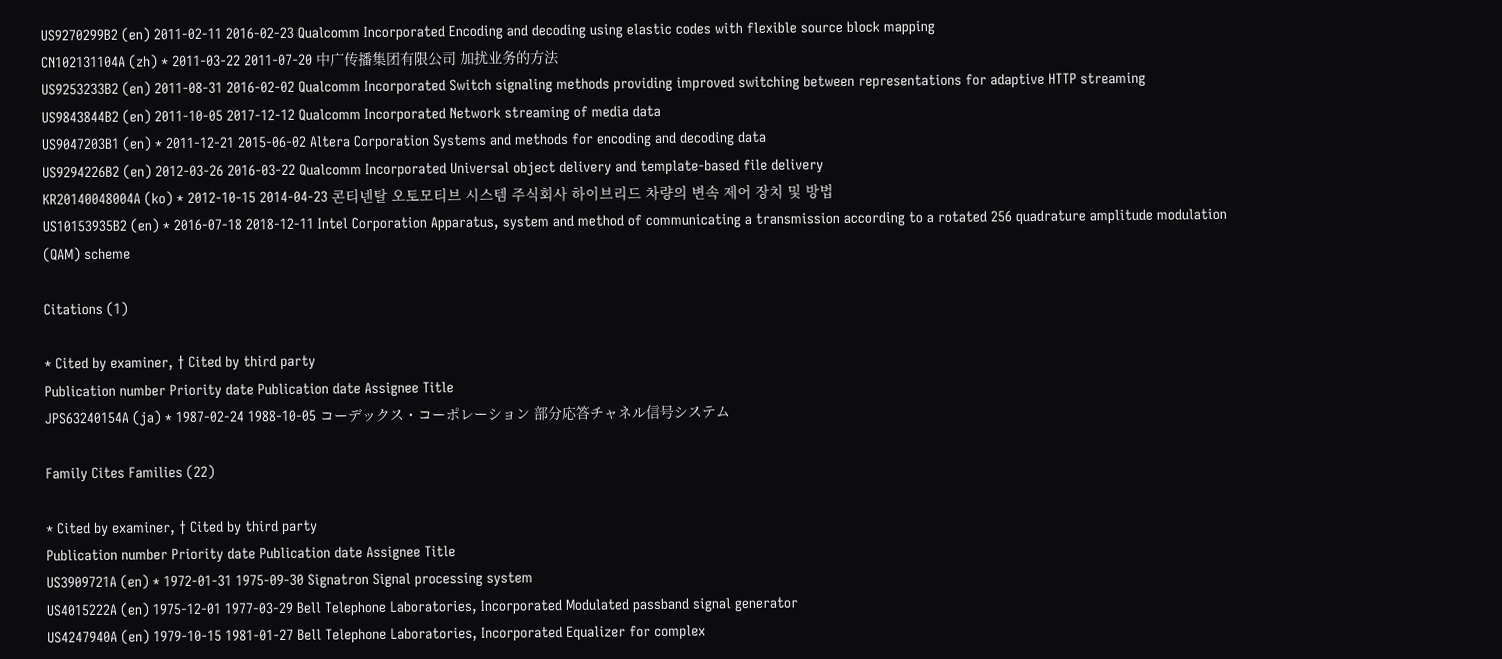US9270299B2 (en) 2011-02-11 2016-02-23 Qualcomm Incorporated Encoding and decoding using elastic codes with flexible source block mapping
CN102131104A (zh) * 2011-03-22 2011-07-20 中广传播集团有限公司 加扰业务的方法
US9253233B2 (en) 2011-08-31 2016-02-02 Qualcomm Incorporated Switch signaling methods providing improved switching between representations for adaptive HTTP streaming
US9843844B2 (en) 2011-10-05 2017-12-12 Qualcomm Incorporated Network streaming of media data
US9047203B1 (en) * 2011-12-21 2015-06-02 Altera Corporation Systems and methods for encoding and decoding data
US9294226B2 (en) 2012-03-26 2016-03-22 Qualcomm Incorporated Universal object delivery and template-based file delivery
KR20140048004A (ko) * 2012-10-15 2014-04-23 콘티넨탈 오토모티브 시스템 주식회사 하이브리드 차량의 변속 제어 장치 및 방법
US10153935B2 (en) * 2016-07-18 2018-12-11 Intel Corporation Apparatus, system and method of communicating a transmission according to a rotated 256 quadrature amplitude modulation (QAM) scheme

Citations (1)

* Cited by examiner, † Cited by third party
Publication number Priority date Publication date Assignee Title
JPS63240154A (ja) * 1987-02-24 1988-10-05 コーデックス・コーポレーション 部分応答チャネル信号システム

Family Cites Families (22)

* Cited by examiner, † Cited by third party
Publication number Priority date Publication date Assignee Title
US3909721A (en) * 1972-01-31 1975-09-30 Signatron Signal processing system
US4015222A (en) 1975-12-01 1977-03-29 Bell Telephone Laboratories, Incorporated Modulated passband signal generator
US4247940A (en) 1979-10-15 1981-01-27 Bell Telephone Laboratories, Incorporated Equalizer for complex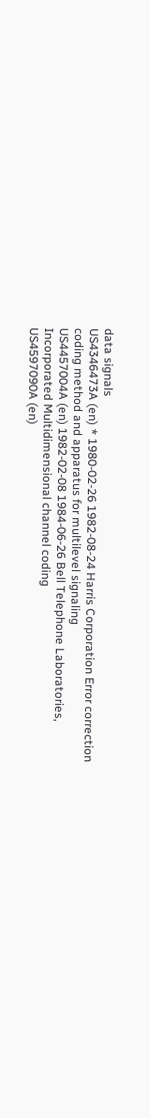data signals
US4346473A (en) * 1980-02-26 1982-08-24 Harris Corporation Error correction coding method and apparatus for multilevel signaling
US4457004A (en) 1982-02-08 1984-06-26 Bell Telephone Laboratories, Incorporated Multidimensional channel coding
US4597090A (en)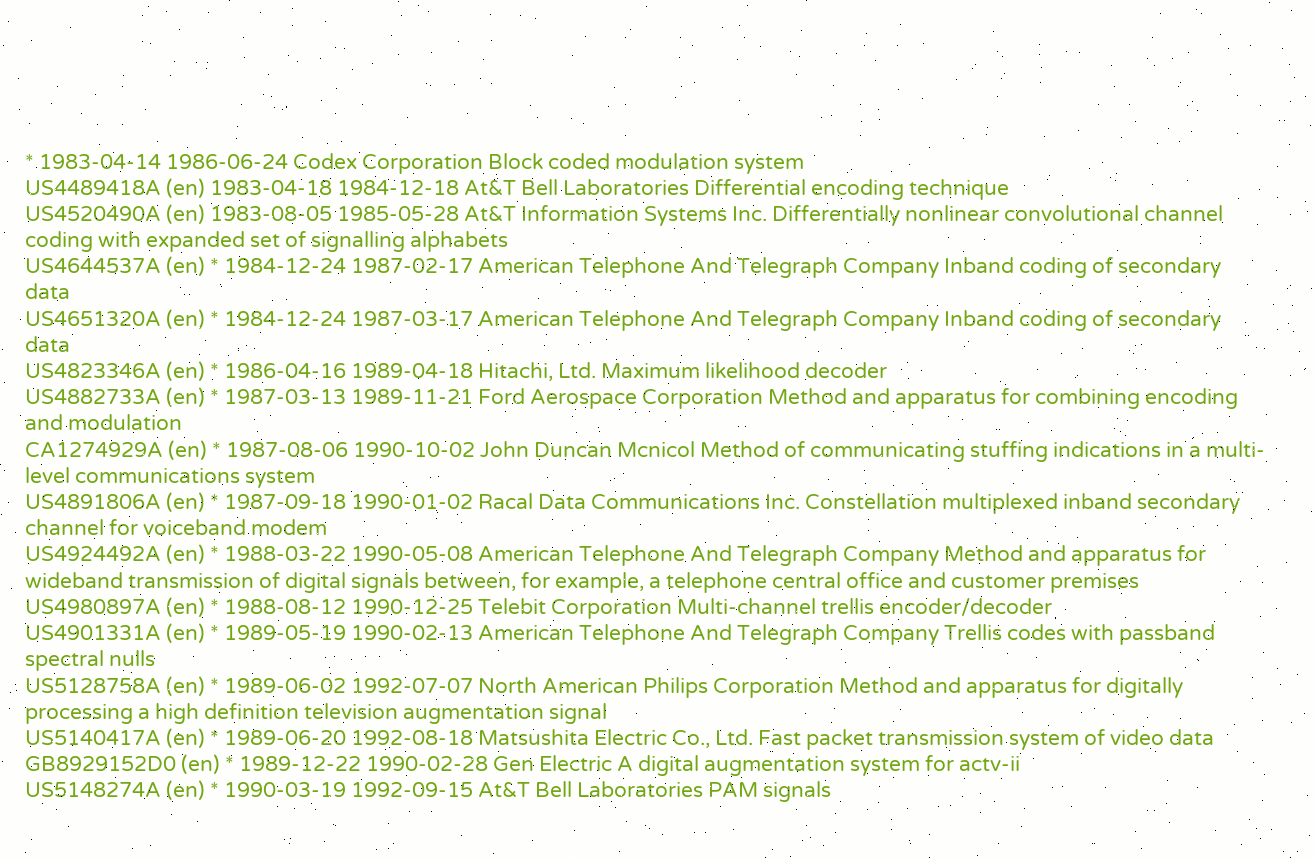* 1983-04-14 1986-06-24 Codex Corporation Block coded modulation system
US4489418A (en) 1983-04-18 1984-12-18 At&T Bell Laboratories Differential encoding technique
US4520490A (en) 1983-08-05 1985-05-28 At&T Information Systems Inc. Differentially nonlinear convolutional channel coding with expanded set of signalling alphabets
US4644537A (en) * 1984-12-24 1987-02-17 American Telephone And Telegraph Company Inband coding of secondary data
US4651320A (en) * 1984-12-24 1987-03-17 American Telephone And Telegraph Company Inband coding of secondary data
US4823346A (en) * 1986-04-16 1989-04-18 Hitachi, Ltd. Maximum likelihood decoder
US4882733A (en) * 1987-03-13 1989-11-21 Ford Aerospace Corporation Method and apparatus for combining encoding and modulation
CA1274929A (en) * 1987-08-06 1990-10-02 John Duncan Mcnicol Method of communicating stuffing indications in a multi-level communications system
US4891806A (en) * 1987-09-18 1990-01-02 Racal Data Communications Inc. Constellation multiplexed inband secondary channel for voiceband modem
US4924492A (en) * 1988-03-22 1990-05-08 American Telephone And Telegraph Company Method and apparatus for wideband transmission of digital signals between, for example, a telephone central office and customer premises
US4980897A (en) * 1988-08-12 1990-12-25 Telebit Corporation Multi-channel trellis encoder/decoder
US4901331A (en) * 1989-05-19 1990-02-13 American Telephone And Telegraph Company Trellis codes with passband spectral nulls
US5128758A (en) * 1989-06-02 1992-07-07 North American Philips Corporation Method and apparatus for digitally processing a high definition television augmentation signal
US5140417A (en) * 1989-06-20 1992-08-18 Matsushita Electric Co., Ltd. Fast packet transmission system of video data
GB8929152D0 (en) * 1989-12-22 1990-02-28 Gen Electric A digital augmentation system for actv-ii
US5148274A (en) * 1990-03-19 1992-09-15 At&T Bell Laboratories PAM signals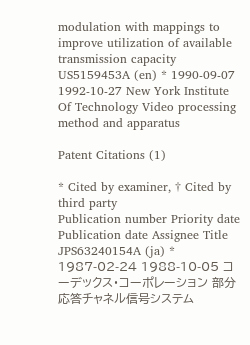modulation with mappings to improve utilization of available transmission capacity
US5159453A (en) * 1990-09-07 1992-10-27 New York Institute Of Technology Video processing method and apparatus

Patent Citations (1)

* Cited by examiner, † Cited by third party
Publication number Priority date Publication date Assignee Title
JPS63240154A (ja) * 1987-02-24 1988-10-05 コーデックス・コーポレーション 部分応答チャネル信号システム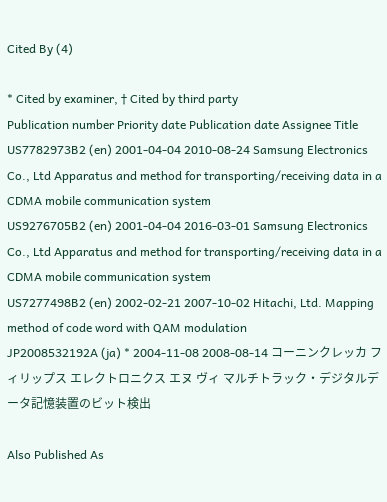Cited By (4)

* Cited by examiner, † Cited by third party
Publication number Priority date Publication date Assignee Title
US7782973B2 (en) 2001-04-04 2010-08-24 Samsung Electronics Co., Ltd Apparatus and method for transporting/receiving data in a CDMA mobile communication system
US9276705B2 (en) 2001-04-04 2016-03-01 Samsung Electronics Co., Ltd Apparatus and method for transporting/receiving data in a CDMA mobile communication system
US7277498B2 (en) 2002-02-21 2007-10-02 Hitachi, Ltd. Mapping method of code word with QAM modulation
JP2008532192A (ja) * 2004-11-08 2008-08-14 コーニンクレッカ フィリップス エレクトロニクス エヌ ヴィ マルチトラック・デジタルデータ記憶装置のビット検出

Also Published As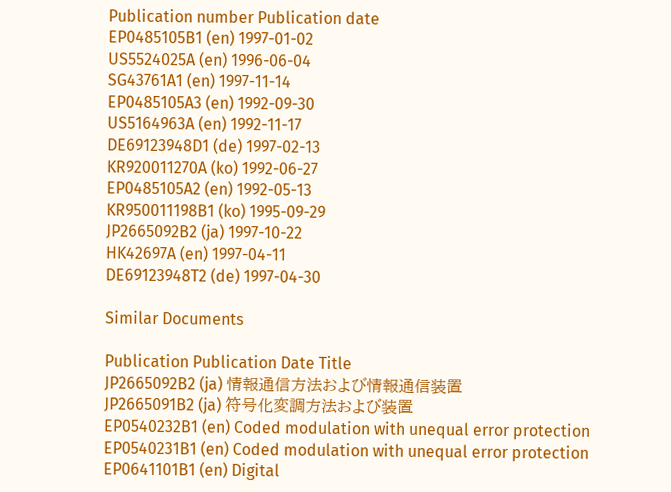Publication number Publication date
EP0485105B1 (en) 1997-01-02
US5524025A (en) 1996-06-04
SG43761A1 (en) 1997-11-14
EP0485105A3 (en) 1992-09-30
US5164963A (en) 1992-11-17
DE69123948D1 (de) 1997-02-13
KR920011270A (ko) 1992-06-27
EP0485105A2 (en) 1992-05-13
KR950011198B1 (ko) 1995-09-29
JP2665092B2 (ja) 1997-10-22
HK42697A (en) 1997-04-11
DE69123948T2 (de) 1997-04-30

Similar Documents

Publication Publication Date Title
JP2665092B2 (ja) 情報通信方法および情報通信装置
JP2665091B2 (ja) 符号化変調方法および装置
EP0540232B1 (en) Coded modulation with unequal error protection
EP0540231B1 (en) Coded modulation with unequal error protection
EP0641101B1 (en) Digital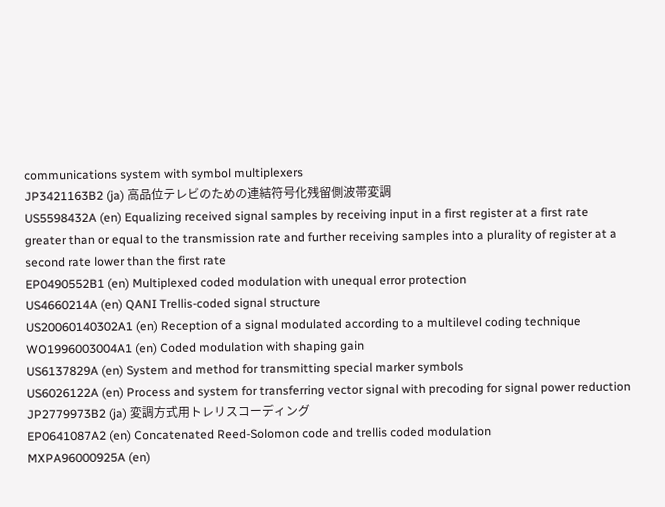communications system with symbol multiplexers
JP3421163B2 (ja) 高品位テレビのための連結符号化残留側波帯変調
US5598432A (en) Equalizing received signal samples by receiving input in a first register at a first rate greater than or equal to the transmission rate and further receiving samples into a plurality of register at a second rate lower than the first rate
EP0490552B1 (en) Multiplexed coded modulation with unequal error protection
US4660214A (en) QANI Trellis-coded signal structure
US20060140302A1 (en) Reception of a signal modulated according to a multilevel coding technique
WO1996003004A1 (en) Coded modulation with shaping gain
US6137829A (en) System and method for transmitting special marker symbols
US6026122A (en) Process and system for transferring vector signal with precoding for signal power reduction
JP2779973B2 (ja) 変調方式用トレリスコーディング
EP0641087A2 (en) Concatenated Reed-Solomon code and trellis coded modulation
MXPA96000925A (en)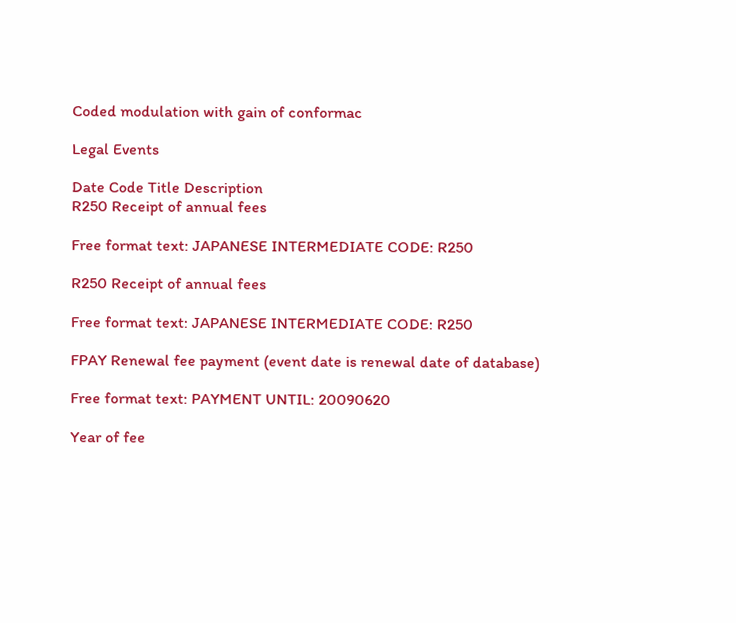Coded modulation with gain of conformac

Legal Events

Date Code Title Description
R250 Receipt of annual fees

Free format text: JAPANESE INTERMEDIATE CODE: R250

R250 Receipt of annual fees

Free format text: JAPANESE INTERMEDIATE CODE: R250

FPAY Renewal fee payment (event date is renewal date of database)

Free format text: PAYMENT UNTIL: 20090620

Year of fee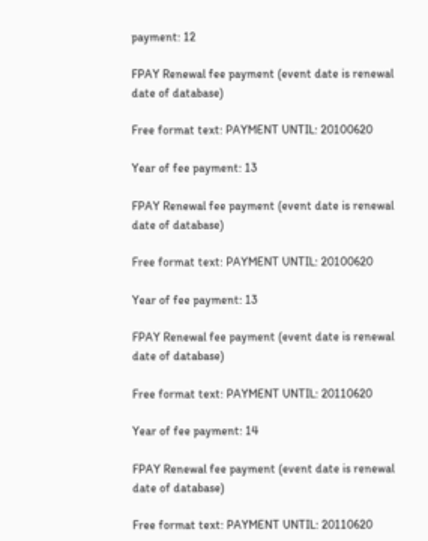payment: 12

FPAY Renewal fee payment (event date is renewal date of database)

Free format text: PAYMENT UNTIL: 20100620

Year of fee payment: 13

FPAY Renewal fee payment (event date is renewal date of database)

Free format text: PAYMENT UNTIL: 20100620

Year of fee payment: 13

FPAY Renewal fee payment (event date is renewal date of database)

Free format text: PAYMENT UNTIL: 20110620

Year of fee payment: 14

FPAY Renewal fee payment (event date is renewal date of database)

Free format text: PAYMENT UNTIL: 20110620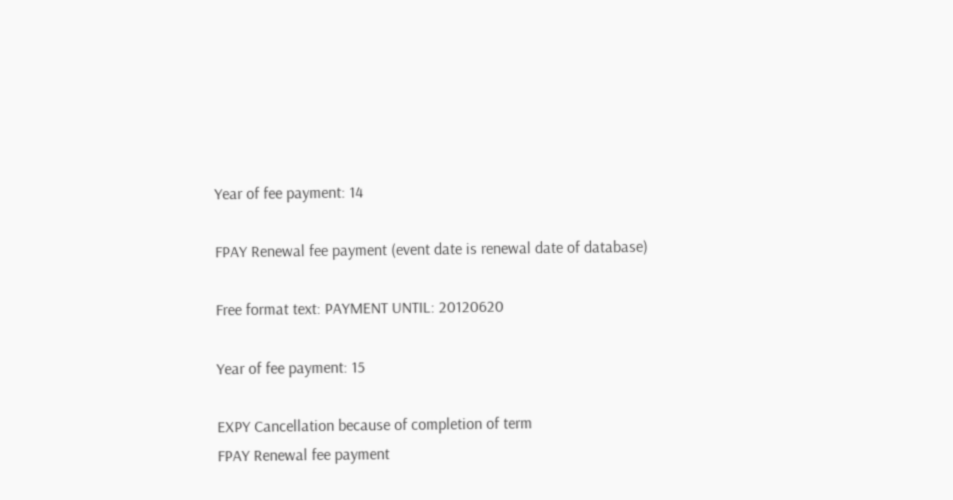Year of fee payment: 14

FPAY Renewal fee payment (event date is renewal date of database)

Free format text: PAYMENT UNTIL: 20120620

Year of fee payment: 15

EXPY Cancellation because of completion of term
FPAY Renewal fee payment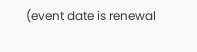(event date is renewal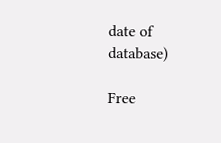date of database)

Free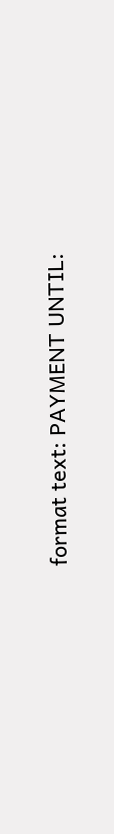format text: PAYMENT UNTIL: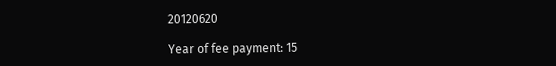20120620

Year of fee payment: 15